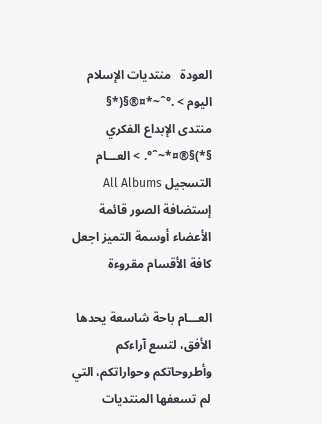العودة   منتديات الإسلام اليوم > .°ˆ~*¤®§(*§ منتدى الإبداع الفكري §*)§®¤*~ˆ°. > العـــام
التسجيل All Albums إستضافة الصور قائمة الأعضاء أوسمة التميز اجعل كافة الأقسام مقروءة

العـــام باحة شاسعة يحدها الأفق، لتسع آراءكم وأطروحاتكم وحواراتكم، التي لم تسعفها المنتديات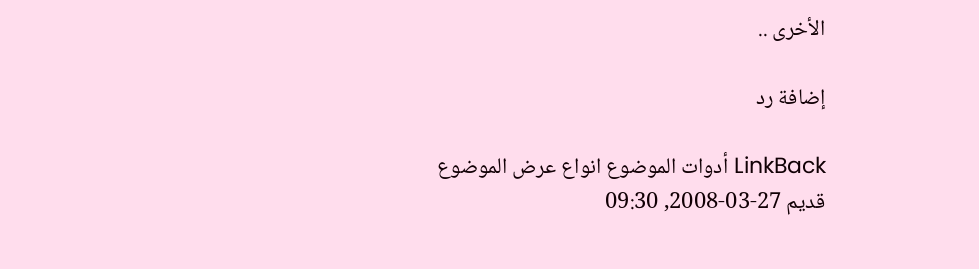الأخرى ..

إضافة رد

LinkBack أدوات الموضوع انواع عرض الموضوع
قديم 27-03-2008, 09:30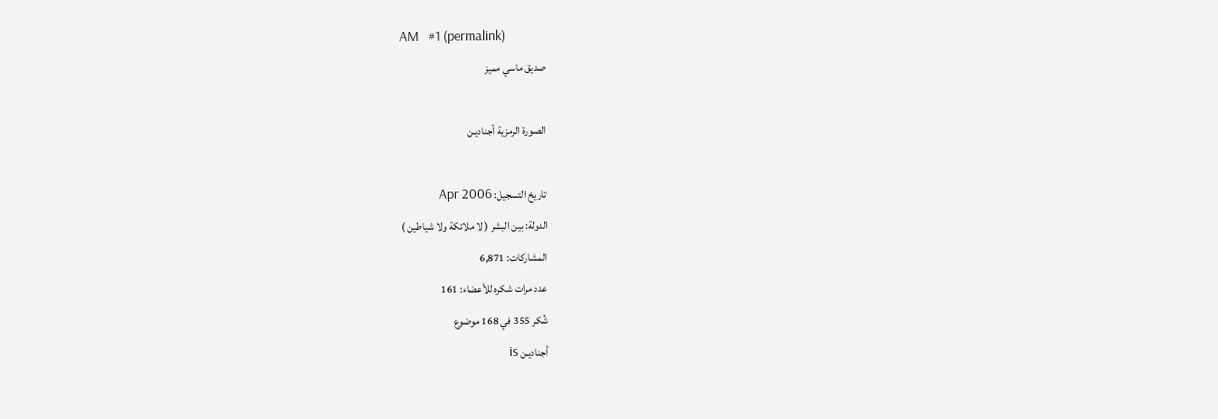AM   #1 (permalink)
صديق ماسي مميز

الصورة الرمزية أجناديـن

تاريخ التسجيل: Apr 2006
الدولة: بين البشر ( لا ملائكة ولا شياطين )
المشاركات: 6,871
عدد مرات شكره للأعضاء: 161
شُكر 355 في 168 موضوع
أجناديـن is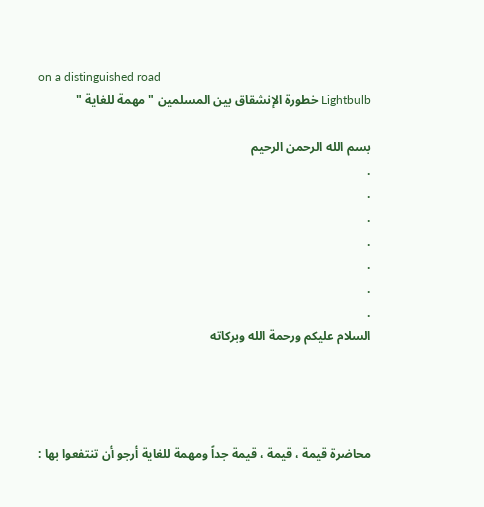on a distinguished road
Lightbulb خطورة الإنشقاق بين المسلمين " مهمة للغاية "

بسم الله الرحمن الرحيم
.
.
.
.
.
.
.
السلام عليكم ورحمة الله وبركاته




محاضرة قيمة ، قيمة ، قيمة جداً ومهمة للغاية أرجو أن تنتفعوا بها :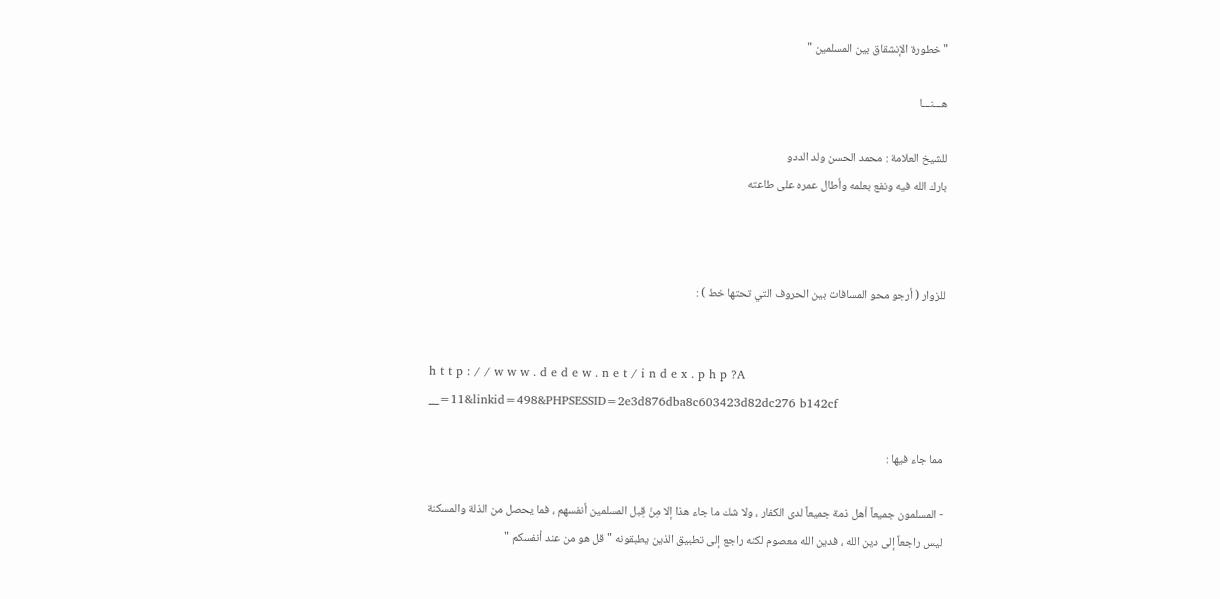" خطورة الإنشقاق بين المسلمين "

هـــنـــا

للشيخ العلامة : محمد الحسن ولد الددو
بارك الله فيه ونفع بعلمه وأطال عمره على طاعته



للزوار ( أرجو محو المسافات بين الحروف التي تحتها خط ) :


h t t p : / / w w w . d e d e w . n e t / i n d e x . p h p ?A __=11&linkid=498&PHPSESSID=2e3d876dba8c603423d82dc276 b142cf

مما جاء فيها :

- المسلمون جميعاً أهل ذمة جميعاً لدى الكفار ، ولا شك ما جاء هذا إلا مِنْ قِبل المسلمين أنفسهم ، فما يحصل من الذلة والمسكنة ليس راجعاً إلى دين الله ، فدين الله معصوم لكنه راجع إلى تطبيق الذين يطبقونه " قل هو من عند أنفسكم "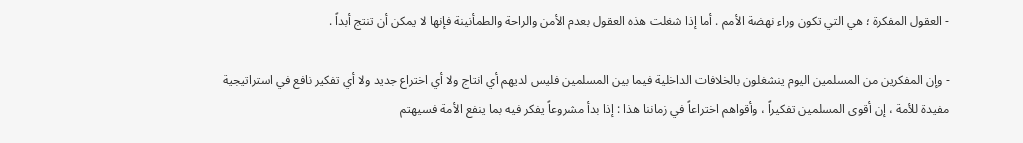- العقول المفكرة ؛ هي التي تكون وراء نهضة الأمم . أما إذا شغلت هذه العقول بعدم الأمن والراحة والطمأنينة فإنها لا يمكن أن تنتج أبداً .

- وإن المفكرين من المسلمين اليوم ينشغلون بالخلافات الداخلية فيما بين المسلمين فليس لديهم أي انتاج ولا أي اختراع جديد ولا أي تفكير نافع في استراتيجية مفيدة للأمة ، إن أقوى المسلمين تفكيراً ، وأقواهم اختراعاً في زماننا هذا : إذا بدأ مشروعاً يفكر فيه بما ينفع الأمة فسيهتم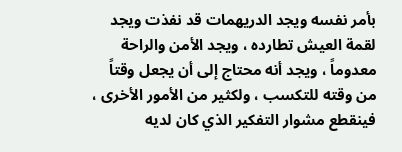بأمر نفسه ويجد الدريهمات قد نفذت ويجد لقمة العيش تطارده ، ويجد الأمن والراحة معدوماً ، ويجد أنه محتاج إلى أن يجعل وقتاً من وقته للتكسب ، ولكثير من الأمور الأخرى ، فينقطع مشوار التفكير الذي كان لديه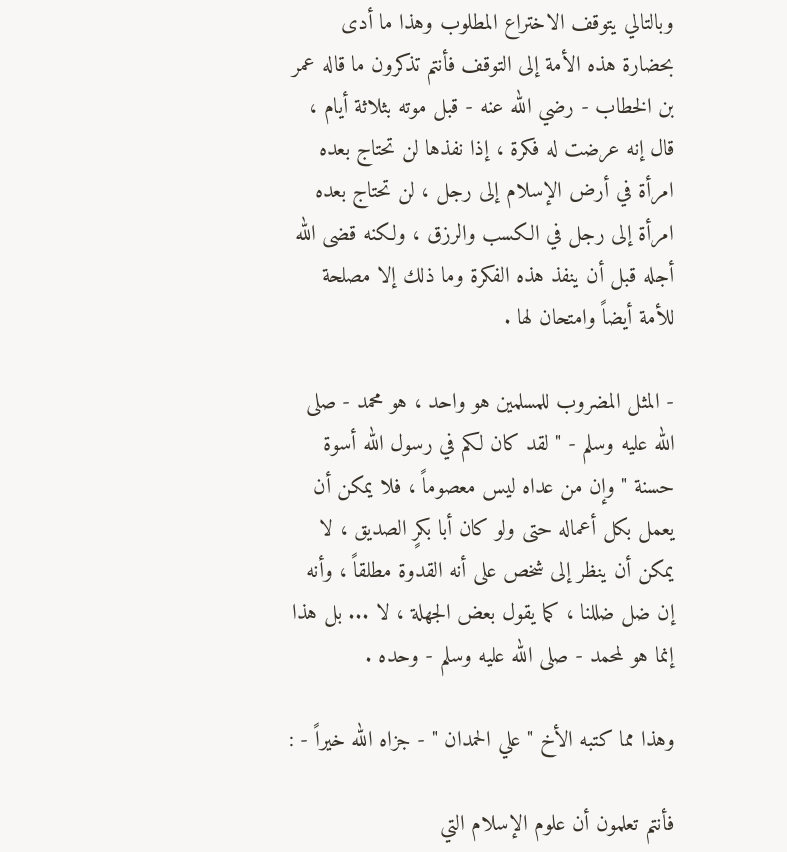وبالتالي يتوقف الاختراع المطلوب وهذا ما أدى بحضارة هذه الأمة إلى التوقف فأنتم تذكرون ما قاله عمر بن الخطاب - رضي الله عنه - قبل موته بثلاثة أيام ، قال إنه عرضت له فكرة ، إذا نفذها لن تحتاج بعده امرأة في أرض الإسلام إلى رجل ، لن تحتاج بعده امرأة إلى رجل في الكسب والرزق ، ولكنه قضى الله أجله قبل أن ينفذ هذه الفكرة وما ذلك إلا مصلحة للأمة أيضاً وامتحان لها .

- المثل المضروب للمسلمين هو واحد ، هو محمد - صلى الله عليه وسلم - " لقد كان لكم في رسول الله أسوة حسنة " وإن من عداه ليس معصوماً ، فلا يمكن أن يعمل بكل أعماله حتى ولو كان أبا بكرٍ الصديق ، لا يمكن أن ينظر إلى شخص على أنه القدوة مطلقاً ، وأنه إن ضل ضللنا ، كما يقول بعض الجهلة ، لا ... بل هذا إنما هو لمحمد - صلى الله عليه وسلم - وحده .

وهذا مما كتبه الأخ " علي الحمدان " - جزاه الله خيراً - :

فأنتم تعلمون أن علوم الإسلام التي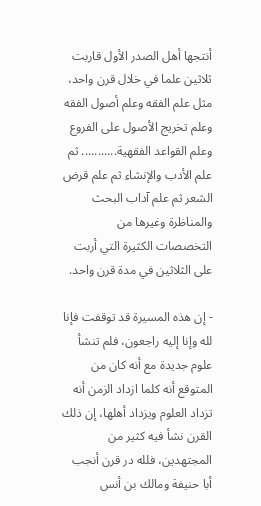أنتجها أهل الصدر الأول قاربت ثلاثين علما في خلال قرن واحد، مثل علم الفقه وعلم أصول الفقه وعلم تخريج الأصول على الفروع وعلم القواعد الفقهية........... ثم علم الأدب والإنشاء ثم علم قرض الشعر ثم علم آداب البحث والمناظرة وغيرها من التخصصات الكثيرة التي أربت على الثلاثين في مدة قرن واحد.

- إن هذه المسيرة قد توقفت فإنا لله وإنا إليه راجعون، فلم تنشأ علوم جديدة مع أنه كان من المتوقع أنه كلما ازداد الزمن أنه تزداد العلوم ويزداد أهلها، إن ذلك القرن نشأ فيه كثير من المجتهدين، فلله در قرن أنجب أبا حنيفة ومالك بن أنس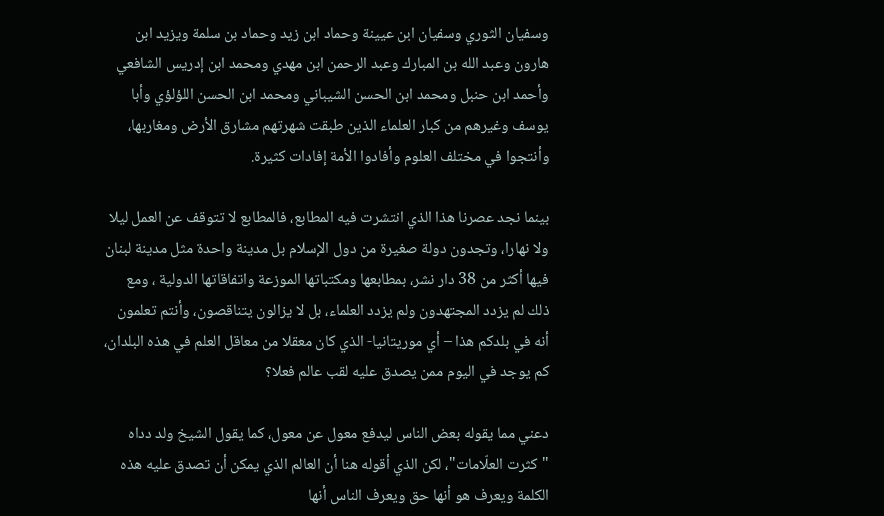وسفيان الثوري وسفيان ابن عيينة وحماد ابن زيد وحماد بن سلمة ويزيد ابن هارون وعبد الله بن المبارك وعبد الرحمن ابن مهدي ومحمد ابن إدريس الشافعي وأحمد ابن حنبل ومحمد ابن الحسن الشيباني ومحمد ابن الحسن اللؤلؤي وأبا يوسف وغيرهم من كبار العلماء الذين طبقت شهرتهم مشارق الأرض ومغاربها، وأنتجوا في مختلف العلوم وأفادوا الأمة إفادات كثيرة.

بينما نجد عصرنا هذا الذي انتشرت فيه المطابع، فالمطابع لا تتوقف عن العمل ليلا ولا نهارا، وتجدون دولة صغيرة من دول الإسلام بل مدينة واحدة مثل مدينة لبنان فيها أكثر من 38 دار نشر، بمطابعها ومكتباتها الموزعة واتفاقاتها الدولية ، ومع ذلك لم يزدد المجتهدون ولم يزدد العلماء، بل لا يزالون يتناقصون، وأنتم تعلمون أنه في بلدكم هذا – أي موريتانيا- الذي كان معقلا من معاقل العلم في هذه البلدان، كم يوجد في اليوم ممن يصدق عليه لقب عالم فعلا؟

دعني مما يقوله بعض الناس ليدفع معول عن معول، كما يقول الشيخ ولد دداه "كثرت العلّامات"، لكن الذي أقوله هنا أن العالم الذي يمكن أن تصدق عليه هذه الكلمة ويعرف هو أنها حق ويعرف الناس أنها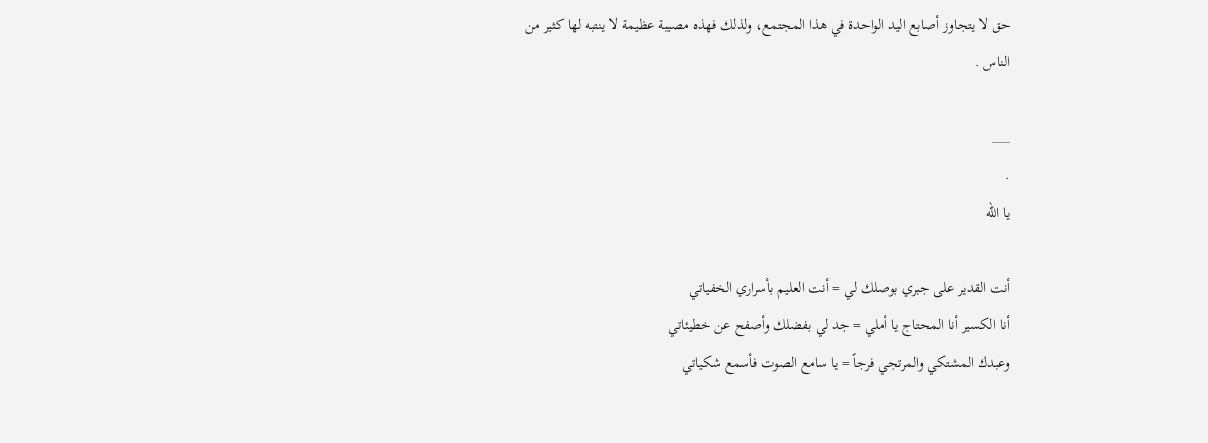حق لا يتجاوز أصابع اليد الواحدة في هذا المجتمع، ولذلك فهذه مصيبة عظيمة لا ينتبه لها كثير من الناس .

___
.
يا الله

أنت القدير على جبري بوصلك لي = أنت العليم بأسراري الخفياتي
أنا الكسير أنا المحتاج يا أملي = جد لي بفضلك وأصفح عن خطيئاتي
وعبدك المشتكي والمرتجي فرجاً = يا سامع الصوت فأسمع شكياتي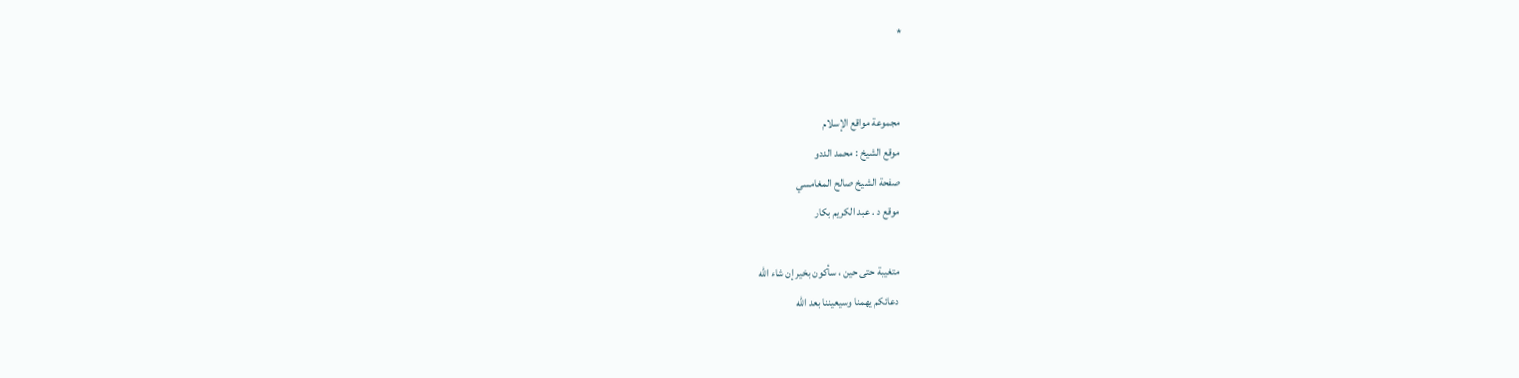*


مجموعة مواقع الإسلام
موقع الشيخ : محمد الددو
صفحة الشيخ صالح المغامسي
موقع د . عبد الكريم بكار

متغيبة حتى حين ، سأكون بخير إن شاء الله
دعائكم يهمنا وسيعيننا بعد الله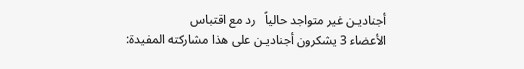أجناديـن غير متواجد حالياً   رد مع اقتباس
الأعضاء 3 يشكرون أجناديـن على هذا مشاركته المفيدة: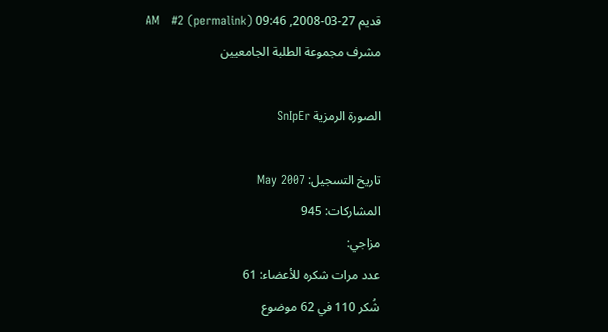قديم 27-03-2008, 09:46 AM   #2 (permalink)
مشرف مجموعة الطلبة الجامعيين

الصورة الرمزية SnIpEr

تاريخ التسجيل: May 2007
المشاركات: 945
مزاجي:
عدد مرات شكره للأعضاء: 61
شُكر 110 في 62 موضوع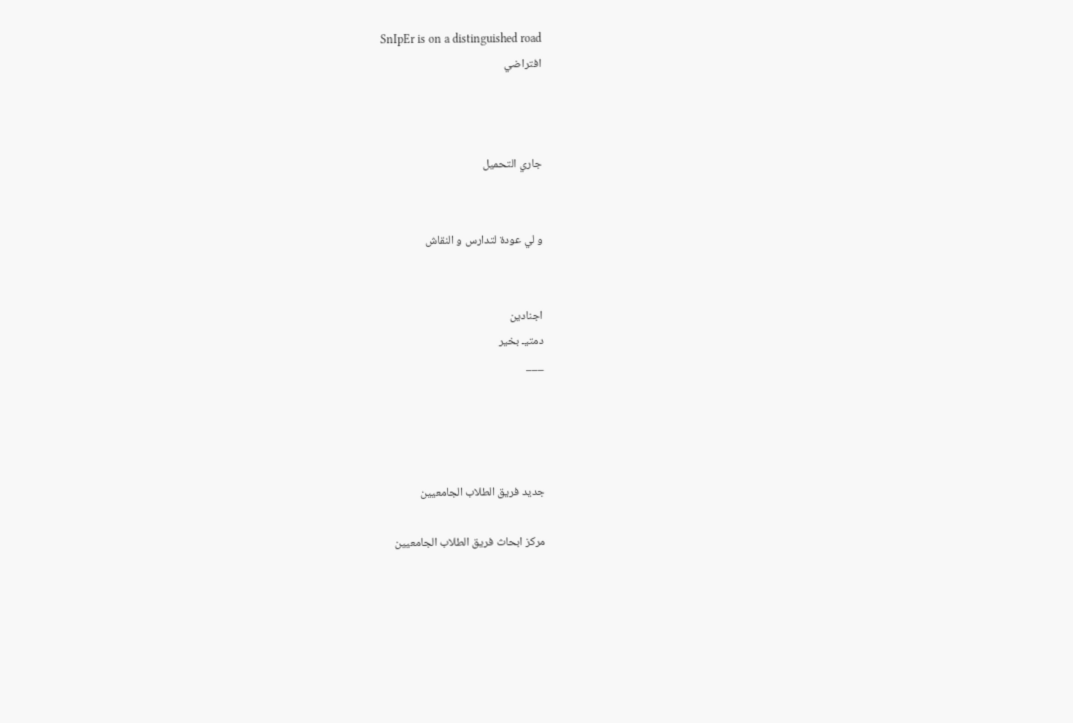SnIpEr is on a distinguished road
افتراضي



جاري التحميل


و لي عودة لتدارس و النقاش


اجنادين
دمتيـ بخير
___




جديد فريق الطلاب الجامعيين

مركز ابحاث فريق الطلاب الجامعيين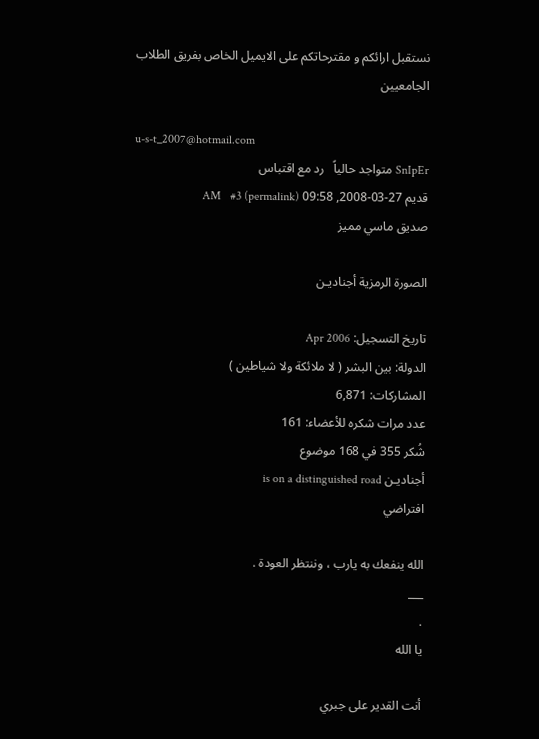نستقبل ارائكم و مقترحاتكم على الايميل الخاص بفريق الطلاب الجامعيين

u-s-t_2007@hotmail.com
SnIpEr متواجد حالياً   رد مع اقتباس
قديم 27-03-2008, 09:58 AM   #3 (permalink)
صديق ماسي مميز

الصورة الرمزية أجناديـن

تاريخ التسجيل: Apr 2006
الدولة: بين البشر ( لا ملائكة ولا شياطين )
المشاركات: 6,871
عدد مرات شكره للأعضاء: 161
شُكر 355 في 168 موضوع
أجناديـن is on a distinguished road
افتراضي

الله ينفعك به يارب ، وننتظر العودة .
___
.
يا الله

أنت القدير على جبري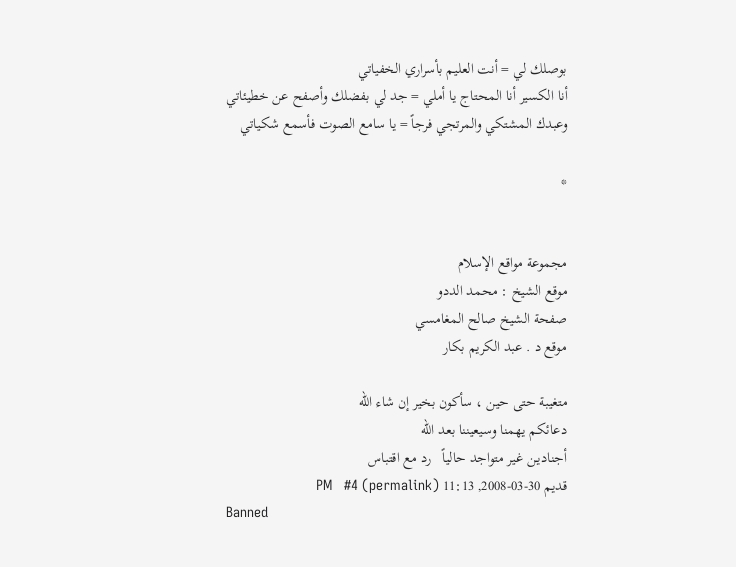بوصلك لي = أنت العليم بأسراري الخفياتي
أنا الكسير أنا المحتاج يا أملي = جد لي بفضلك وأصفح عن خطيئاتي
وعبدك المشتكي والمرتجي فرجاً = يا سامع الصوت فأسمع شكياتي

*


مجموعة مواقع الإسلام
موقع الشيخ : محمد الددو
صفحة الشيخ صالح المغامسي
موقع د . عبد الكريم بكار

متغيبة حتى حين ، سأكون بخير إن شاء الله
دعائكم يهمنا وسيعيننا بعد الله
أجناديـن غير متواجد حالياً   رد مع اقتباس
قديم 30-03-2008, 11:13 PM   #4 (permalink)
Banned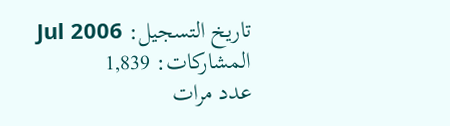تاريخ التسجيل: Jul 2006
المشاركات: 1,839
عدد مرات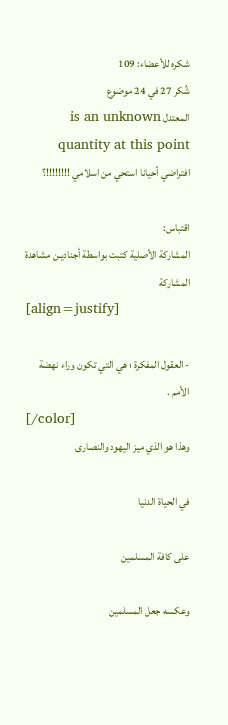شكره للأعضاء: 109
شُكر 27 في 24 موضوع
المعتدل is an unknown quantity at this point
افتراضي أحيانا استحي من اسلامي !!!!!!!!؟

اقتباس:
المشاركة الأصلية كتبت بواسطة أجناديـن مشاهدة المشاركة
[align=justify]

- العقول المفكرة ؛ هي التي تكون وراء نهضة الأمم .
[/color]
وهذا هو الذي ميز اليهود والنصارى

في الحياة الدنيا

على كافة المسلمين

وعكسه جعل المسلمين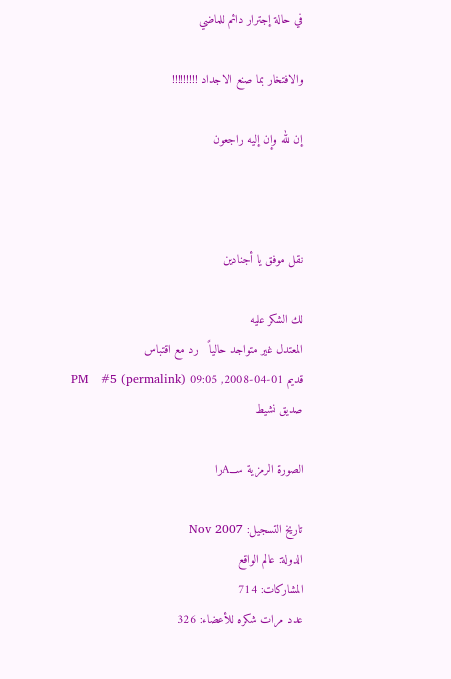في حالة إجترار دائم للماضي

والافتخار بما صنع الاجداد !!!!!!!!!

إن لله وإن إليه راجعون



نقل موفق يا أجنادين

لك الشكر عليه
المعتدل غير متواجد حالياً   رد مع اقتباس
قديم 01-04-2008, 09:05 PM   #5 (permalink)
صديق نشيط

الصورة الرمزية ســـAرا

تاريخ التسجيل: Nov 2007
الدولة: عالم الواقع
المشاركات: 714
عدد مرات شكره للأعضاء: 326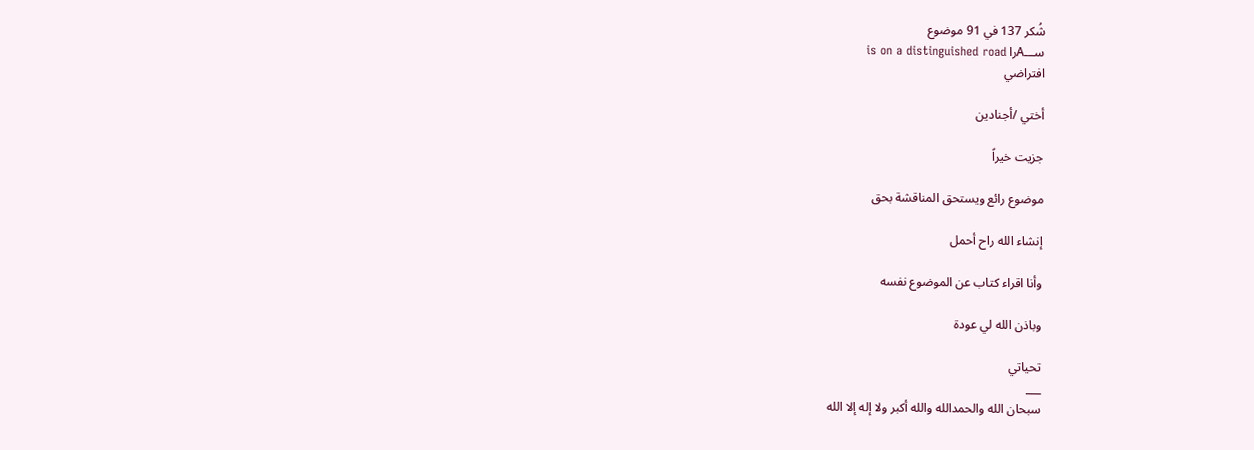شُكر 137 في 91 موضوع
ســـAرا is on a distinguished road
افتراضي

أختي /أجنادين

جزيت خيراً

موضوع رائع ويستحق المناقشة بحق

إنشاء الله راح أحمل

وأنا اقراء كتاب عن الموضوع نفسه

وباذن الله لي عودة

تحياتي
___
سبحان الله والحمدالله والله أكبر ولا إله إلا الله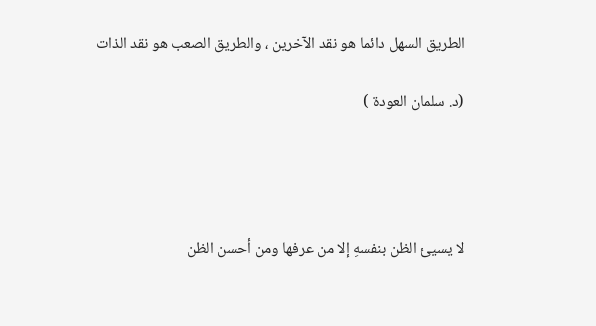الطريق السهل دائما هو نقد الآخرين ، والطريق الصعب هو نقد الذات

(د. سلمان العودة )




لا يسيئ الظن بنفسهِ إلا من عرفها ومن أحسن الظن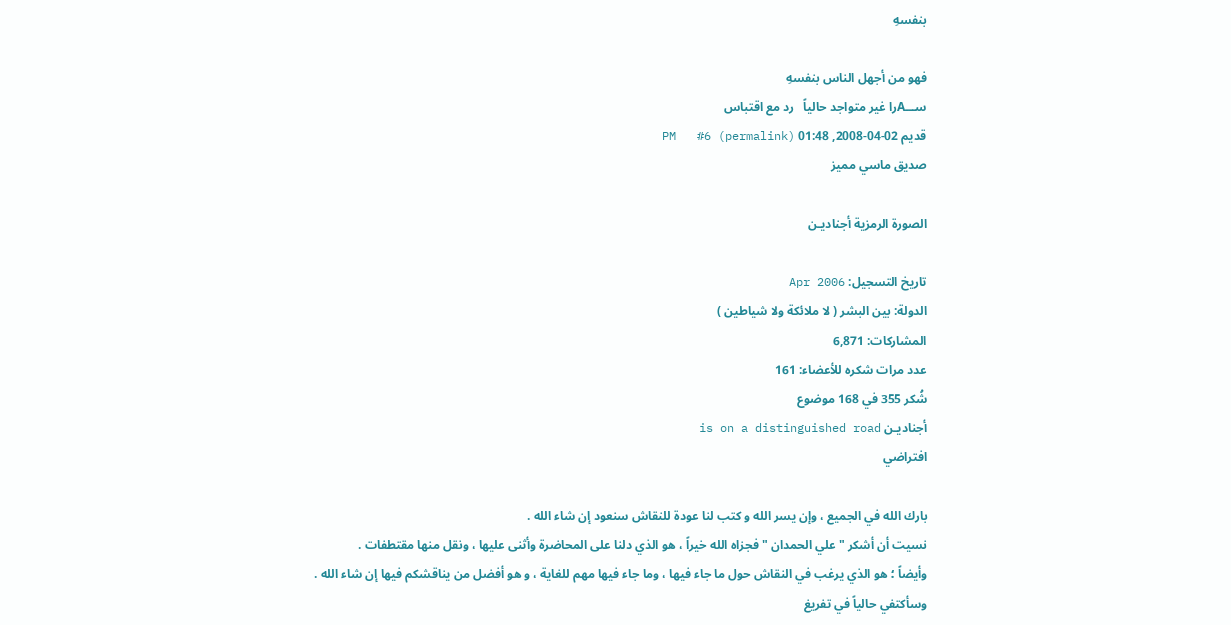بنفسهِ

فهو من أجهل الناس بنفسهِ
ســـAرا غير متواجد حالياً   رد مع اقتباس
قديم 02-04-2008, 01:48 PM   #6 (permalink)
صديق ماسي مميز

الصورة الرمزية أجناديـن

تاريخ التسجيل: Apr 2006
الدولة: بين البشر ( لا ملائكة ولا شياطين )
المشاركات: 6,871
عدد مرات شكره للأعضاء: 161
شُكر 355 في 168 موضوع
أجناديـن is on a distinguished road
افتراضي

بارك الله في الجميع ، وإن يسر الله و كتب لنا عودة للنقاش سنعود إن شاء الله .
نسيت أن أشكر " علي الحمدان " فجزاه الله خيراً ، هو الذي دلنا على المحاضرة وأثنى عليها ، ونقل منها مقتطفات .
وأيضاً ؛ هو الذي يرغب في النقاش حول ما جاء فيها ، وما جاء فيها مهم للغاية ، و هو أفضل من يناقشكم فيها إن شاء الله .
وسأكتفي حالياً في تفريغ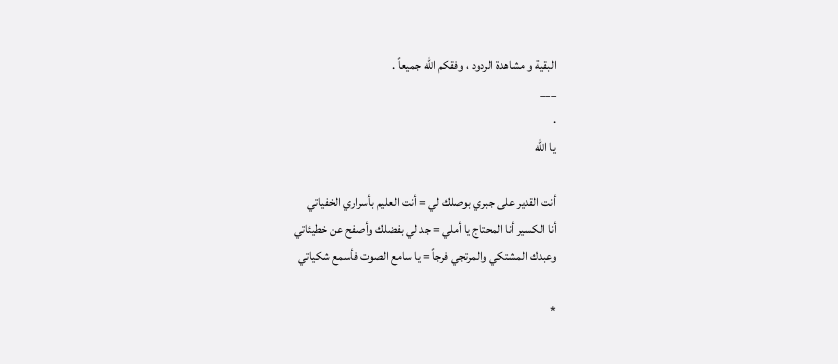البقية و مشاهدة الردود ، وفقكم الله جميعاً .
___
.
يا الله

أنت القدير على جبري بوصلك لي = أنت العليم بأسراري الخفياتي
أنا الكسير أنا المحتاج يا أملي = جد لي بفضلك وأصفح عن خطيئاتي
وعبدك المشتكي والمرتجي فرجاً = يا سامع الصوت فأسمع شكياتي

*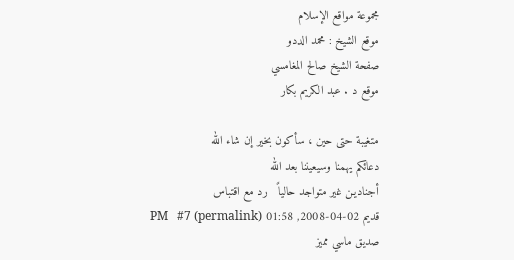مجموعة مواقع الإسلام
موقع الشيخ : محمد الددو
صفحة الشيخ صالح المغامسي
موقع د . عبد الكريم بكار

متغيبة حتى حين ، سأكون بخير إن شاء الله
دعائكم يهمنا وسيعيننا بعد الله
أجناديـن غير متواجد حالياً   رد مع اقتباس
قديم 02-04-2008, 01:58 PM   #7 (permalink)
صديق ماسي مميز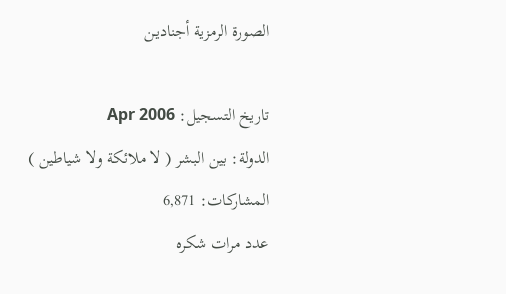الصورة الرمزية أجناديـن

تاريخ التسجيل: Apr 2006
الدولة: بين البشر ( لا ملائكة ولا شياطين )
المشاركات: 6,871
عدد مرات شكره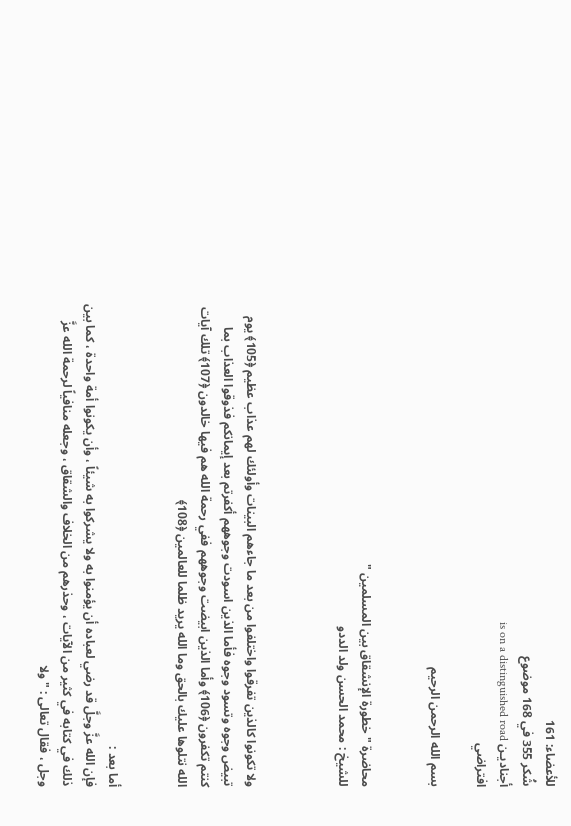للأعضاء: 161
شُكر 355 في 168 موضوع
أجناديـن is on a distinguished road
افتراضي

بسم الله الرحمن الرحيم


محاضرة " خطورة الإنشقاق بين المسلمين "
للشيخ : محمد الحسن ولد الددو



ولا تكونوا كالذين تفرقوا واختلفوا من بعد ما جاءهم البينات وأولئك لهم عذاب عظيم ﴿105﴾ يوم تبيض وجوه وتسود وجوه فأما الذين اسودت وجوههم أكفرتم بعد إيمانكم فذوقوا العذاب بما كنتم تكفرون ﴿106﴾ وأما الذين ابيضت وجوههم ففي رحمة الله هم فيها خالدون ﴿107﴾ تلك آيات الله نتلوها عليك بالحق وما الله يريد ظلما للعالمين ﴿108﴾


أما بعد :
فإن الله عزَّ وجلَّ قد رضي لعباده أن يؤمنوا به ولا يشركوا به شيئاً ، وأن يكونوا أمة واحدة ، كما بين ذلك في كتابه في كثير من الآيات ، وحذرهم من الخلاف والشقاق ، وجعله منافياً لرحمة الله عزَّ وجل ، فقال تعالى : " ولا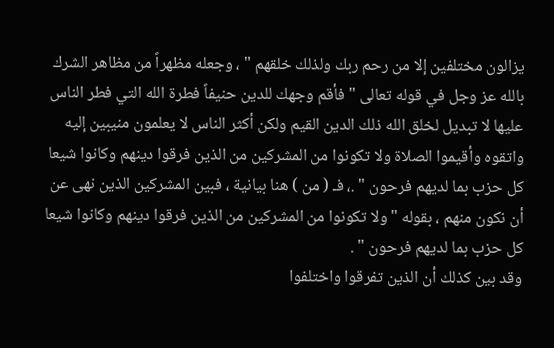يزالون مختلفين إلا من رحم ربك ولذلك خلقهم " ، وجعله مظهراً من مظاهر الشرك بالله عز وجل في قوله تعالى " فأقم وجهك للدين حنيفاً فطرة الله التي فطر الناس عليها لا تبديل لخلق الله ذلك الدين القيم ولكن أكثر الناس لا يعلمون منيبين إليه واتقوه وأقيموا الصلاة ولا تكونوا من المشركين من الذين فرقوا دينهم وكانوا شيعا كل حزب بما لديهم فرحون " .، فـ ( من ) هنا بيانية ، فبين المشركين الذين نهى عن أن نكون منهم ، بقوله " ولا تكونوا من المشركين من الذين فرقوا دينهم وكانوا شيعا كل حزب بما لديهم فرحون " .
وقد بين كذلك أن الذين تفرقوا واختلفوا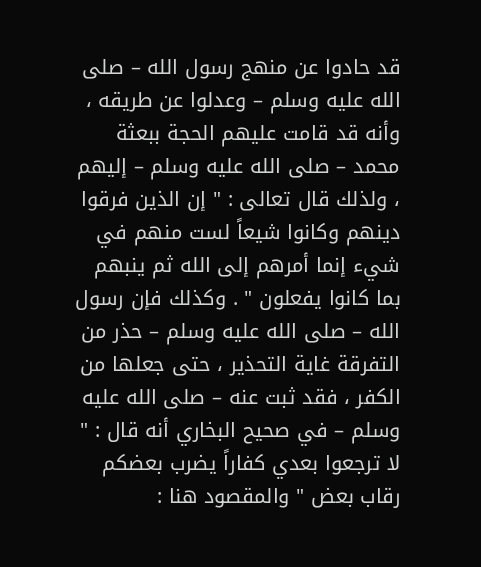قد حادوا عن منهج رسول الله – صلى الله عليه وسلم – وعدلوا عن طريقه ، وأنه قد قامت عليهم الحجة ببعثة محمد – صلى الله عليه وسلم – إليهم ، ولذلك قال تعالى : " إن الذين فرقوا دينهم وكانوا شيعاً لست منهم في شيء إنما أمرهم إلى الله ثم ينبهم بما كانوا يفعلون " . وكذلك فإن رسول الله – صلى الله عليه وسلم – حذر من التفرقة غاية التحذير ، حتى جعلها من الكفر ، فقد ثبت عنه – صلى الله عليه وسلم – في صحيح البخاري أنه قال : " لا ترجعوا بعدي كفاراً يضرب بعضكم رقاب بعض " والمقصود هنا :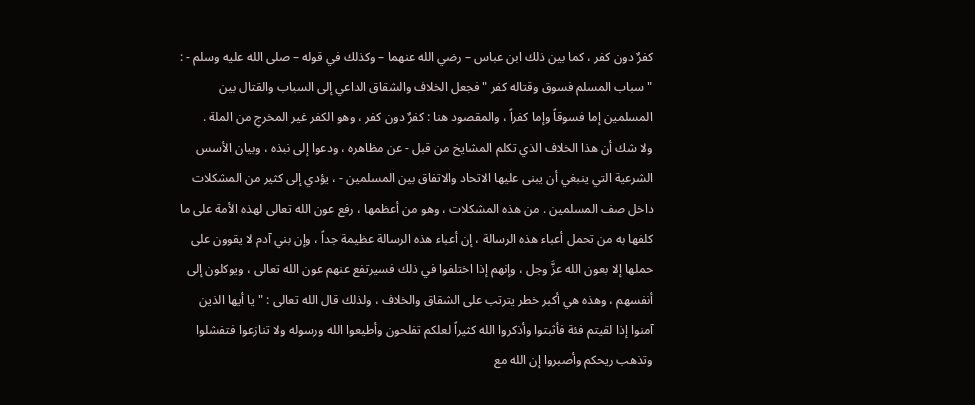كفرٌ دون كفر ، كما بين ذلك ابن عباس – رضي الله عنهما – وكذلك في قوله – صلى الله عليه وسلم - : " سباب المسلم فسوق وقتاله كفر " فجعل الخلاف والشقاق الداعي إلى السباب والقتال بين المسلمين إما فسوقاً وإما كفراً ، والمقصود هنا : كفرٌ دون كفر ، وهو الكفر غير المخرجِ من الملة .
ولا شك أن هذا الخلاف الذي تكلم المشايخ من قبل - عن مظاهره ، ودعوا إلى نبذه ، وبيان الأسس الشرعية التي ينبغي أن يبنى عليها الاتحاد والاتفاق بين المسلمين - ، يؤدي إلى كثير من المشكلات داخل صف المسلمين . من هذه المشكلات ، وهو من أعظمها ، رفع عون الله تعالى لهذه الأمة على ما كلفها به من تحمل أعباء هذه الرسالة ، إن أعباء هذه الرسالة عظيمة جداً ، وإن بني آدم لا يقوون على حملها إلا بعون الله عزَّ وجل ، وإنهم إذا اختلفوا في ذلك فسيرتفع عنهم عون الله تعالى ، ويوكلون إلى أنفسهم ، وهذه هي أكبر خطر يترتب على الشقاق والخلاف ، ولذلك قال الله تعالى : " يا أيها الذين آمنوا إذا لقيتم فئة فأثبتوا وأذكروا الله كثيراً لعلكم تفلحون وأطيعوا الله ورسوله ولا تنازعوا فتفشلوا وتذهب ريحكم وأصبروا إن الله مع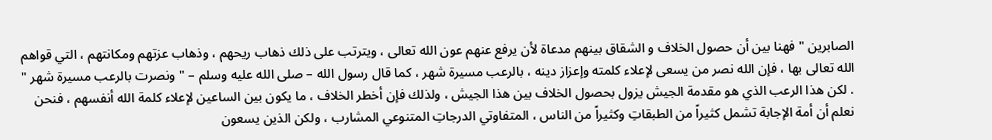الصابرين " فهنا بين أن حصول الخلاف و الشقاق بينهم مدعاة لأن يرفع عنهم عون الله تعالى ، ويترتب على ذلك ذهاب ريحهم ، وذهاب عزتهم ومكانتهم ، التي قواهم الله تعالى بها ، فإن الله نصر من يسعى لإعلاء كلمته وإعزاز دينه ، بالرعب مسيرة شهر ، كما قال رسول الله – صلى الله عليه وسلم – " ونصرت بالرعب مسيرة شهر " . لكن هذا الرعب الذي هو مقدمة الجيش يزول بحصول الخلاف بين هذا الجيش ، ولذلك فإن أخطر الخلاف ، ما يكون بين الساعين لإعلاء كلمة الله أنفسهم ، فنحن نعلم أن أمة الإجابة تشمل كثيراً من الطبقاتِ وكثيراً من الناس ، المتفاوتي الدرجاتِ المتنوعي المشارب ، ولكن الذين يسعون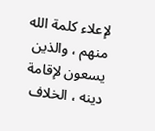لإعلاء كلمة الله منهم ، والذين يسعون لإقامة دينه ، الخلاف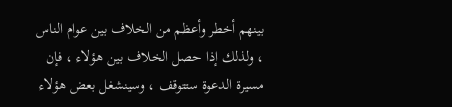بينهم أخطر وأعظم من الخلاف بين عوام الناس ، ولذلك إذا حصل الخلاف بين هؤلاء ، فإن مسيرة الدعوة ستتوقف ، وسينشغل بعض هؤلاء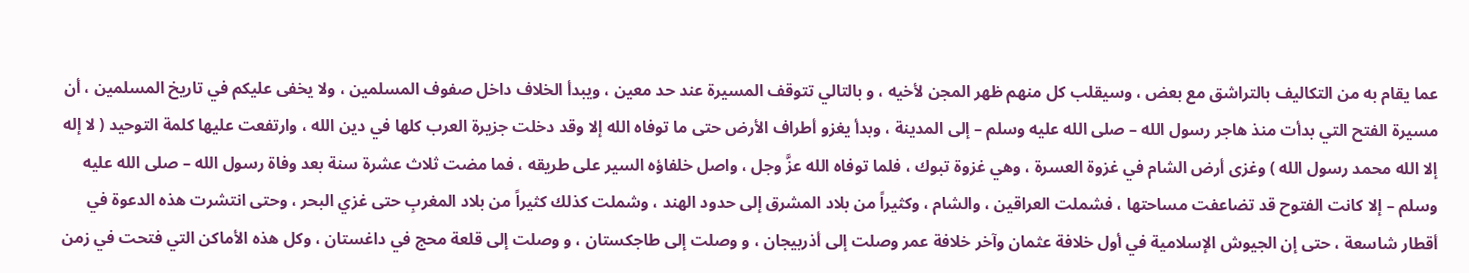عما يقام به من التكاليف بالتراشق مع بعض ، وسيقلب كل منهم ظهر المجن لأخيه ، و بالتالي تتوقف المسيرة عند حد معين ، ويبدأ الخلاف داخل صفوف المسلمين ، ولا يخفى عليكم في تاريخ المسلمين ، أن مسيرة الفتح التي بدأت منذ هاجر رسول الله – صلى الله عليه وسلم – إلى المدينة ، وبدأ يغزو أطراف الأرض حتى ما توفاه الله إلا وقد دخلت جزيرة العرب كلها في دين الله ، وارتفعت عليها كلمة التوحيد ( لا إله إلا الله محمد رسول الله ) وغزى أرض الشام في غزوة العسرة ، وهي غزوة تبوك ، فلما توفاه الله عزَّ وجل ، واصل خلفاؤه السير على طريقه ، فما مضت ثلاث عشرة سنة بعد وفاة رسول الله – صلى الله عليه وسلم – إلا كانت الفتوح قد تضاعفت مساحتها ، فشملت العراقين ، والشام ، وكثيراً من بلاد المشرق إلى حدود الهند ، وشملت كذلك كثيراً من بلاد المغربِ حتى غزي البحر ، وحتى انتشرت هذه الدعوة في أقطار شاسعة ، حتى إن الجيوش الإسلامية في أول خلافة عثمان وآخر خلافة عمر وصلت إلى أذربيجان ، و وصلت إلى طاجكستان ، و وصلت إلى قلعة محج في داغستان ، وكل هذه الأماكن التي فتحت في زمن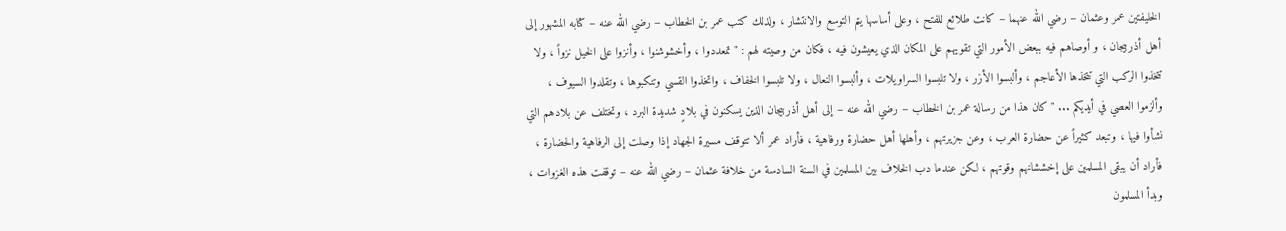الخليفتين عمر وعثمان – رضي الله عنهما – كانت طلائع للفتح ، وعلى أساسها يتم التوسع والانتشار ، ولذلك كتب عمر بن الخطاب – رضي الله عنه – كتابه المشهور إلى أهل أذربيجان ، و أوصاهم فيه ببعض الأمور التي تقويهم على المكان الذي يعيشون فيه ، فكان من وصيته لهم : " تمعددوا ، وأخشوشنوا ، وأنزوا على الخيل نزواً ، ولا تتخذوا الركب التي تتخذها الأعاجم ، وألبسوا الأزر ، ولا تلبسوا السراويلات ، وألبسوا النعال ، ولا تلبسوا الخفاف ، واتخذوا القسي وتنكبوها ، وتقلدوا السيوف ، وألزموا العصي في أيديكم ... " كان هذا من رسالة عمر بن الخطاب – رضي الله عنه – إلى أهل أذربيجان الذين يسكنون في بلادٍ شديدة البرد ، وتختلف عن بلادهم التي نشأوا فيها ، وتبعد كثيراً عن حضارة العرب ، وعن جزيرتهم ، وأهلها أهل حضارة ورفاهية ، فأراد عمر ألا تتوقف مسيرة الجهاد إذا وصلت إلى الرفاهية والحضارة ، فأراد أن يبقى المسلمين على إخششانهم وقوتهم ، لكن عندما دب الخلاف بين المسلمين في السنة السادسة من خلافة عثمان – رضي الله عنه – توقفت هذه الغزوات ، وبدأ المسلمون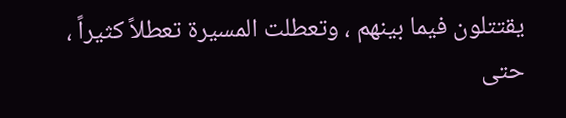يقتتلون فيما بينهم ، وتعطلت المسيرة تعطلاً كثيراً ، حتى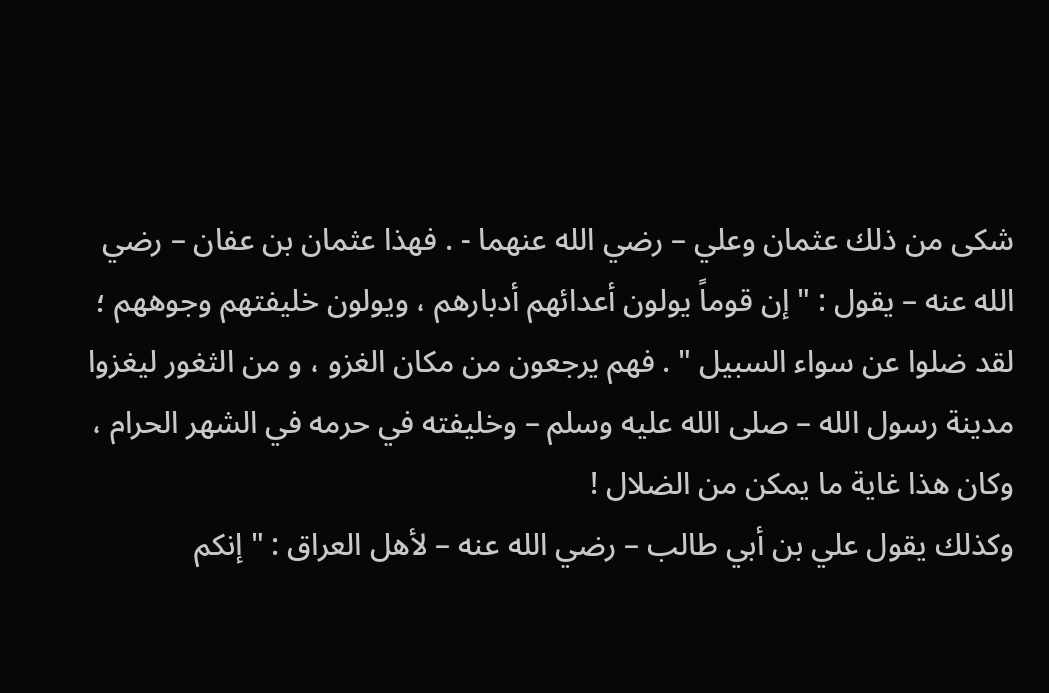شكى من ذلك عثمان وعلي – رضي الله عنهما - . فهذا عثمان بن عفان – رضي الله عنه – يقول : " إن قوماً يولون أعدائهم أدبارهم ، ويولون خليفتهم وجوههم ؛ لقد ضلوا عن سواء السبيل " . فهم يرجعون من مكان الغزو ، و من الثغور ليغزوا مدينة رسول الله – صلى الله عليه وسلم – وخليفته في حرمه في الشهر الحرام ، وكان هذا غاية ما يمكن من الضلال !
وكذلك يقول علي بن أبي طالب – رضي الله عنه – لأهل العراق : " إنكم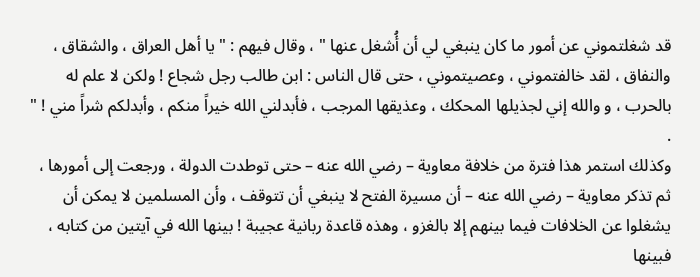قد شغلتموني عن أمور ما كان ينبغي لي أن أُشغل عنها " ، وقال فيهم : " يا أهل العراق ، والشقاق ، والنفاق ، لقد خالفتموني ، وعصيتموني ، حتى قال الناس : ابن طالب رجل شجاع ! ولكن لا علم له بالحرب ، و والله إني لجذيلها المحكك ، وعذيقها المرجب ، فأبدلني الله خيراً منكم ، وأبدلكم شراً مني ! " .
وكذلك استمر هذا فترة من خلافة معاوية – رضي الله عنه – حتى توطدت الدولة ، ورجعت إلى أمورها ، ثم تذكر معاوية – رضي الله عنه – أن مسيرة الفتح لا ينبغي أن تتوقف ، وأن المسلمين لا يمكن أن يشغلوا عن الخلافات فيما بينهم إلا بالغزو ، وهذه قاعدة ربانية عجيبة ! بينها الله في آيتين من كتابه ، فبينها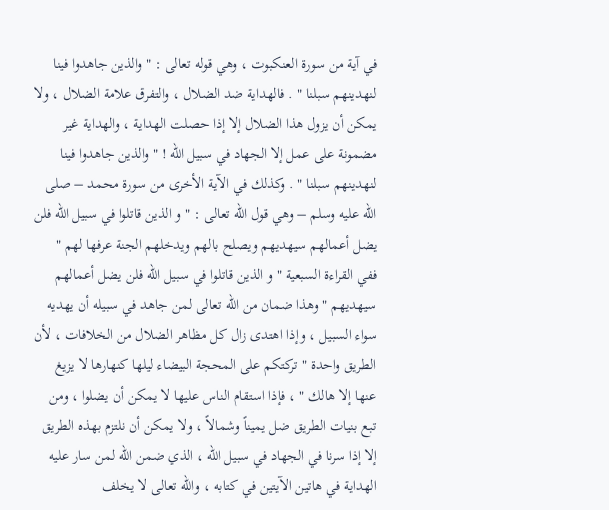في آية من سورة العنكبوت ، وهي قوله تعالى : " والذين جاهدوا فينا لنهدينهم سبلنا " . فالهداية ضد الضلال ، والتفرق علامة الضلال ، ولا يمكن أن يزول هذا الضلال إلا إذا حصلت الهداية ، والهداية غير مضمونة على عمل إلا الجهاد في سبيل الله ! " والذين جاهدوا فينا لنهدينهم سبلنا " . وكذلك في الآية الأخرى من سورة محمد – صلى الله عليه وسلم – وهي قول الله تعالى : " و الذين قاتلوا في سبيل الله فلن يضل أعمالهم سيهديهم ويصلح بالهم ويدخلهم الجنة عرفها لهم " ففي القراءة السبعية " و الذين قاتلوا في سبيل الله فلن يضل أعمالهم سيهديهم " وهذا ضمان من الله تعالى لمن جاهد في سبيله أن يهديه سواء السبيل ، وإذا اهتدى زال كل مظاهر الضلال من الخلافات ، لأن الطريق واحدة " تركتكم على المحجة البيضاء ليلها كنهارها لا يزيغ عنها إلا هالك " ، فإذا استقام الناس عليها لا يمكن أن يضلوا ، ومن تبع بنيات الطريق ضل يميناً وشمالاً ، ولا يمكن أن نلتزم بهذه الطريق إلا إذا سرنا في الجهاد في سبيل الله ، الذي ضمن الله لمن سار عليه الهداية في هاتين الآيتين في كتابه ، والله تعالى لا يخلف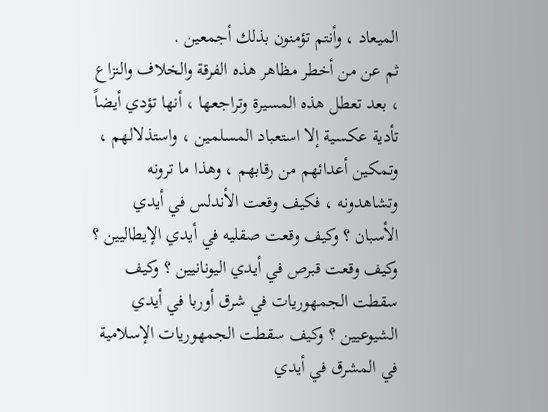الميعاد ، وأنتم تؤمنون بذلك أجمعين .
ثم عن من أخطر مظاهر هذه الفرقة والخلاف والنزاع ، بعد تعطل هذه المسيرة وتراجعها ، أنها تؤدي أيضاً تأدية عكسية إلا استعباد المسلمين ، واستذلالهم ، وتمكين أعدائهم من رقابهم ، وهذا ما ترونه وتشاهدونه ، فكيف وقعت الأندلس في أيدي الأسبان ؟ وكيف وقعت صقليه في أيدي الإيطاليين ؟ وكيف وقعت قبرص في أيدي اليونانيين ؟ وكيف سقطت الجمهوريات في شرق أوربا في أيدي الشيوعيين ؟ وكيف سقطت الجمهوريات الإسلامية في المشرق في أيدي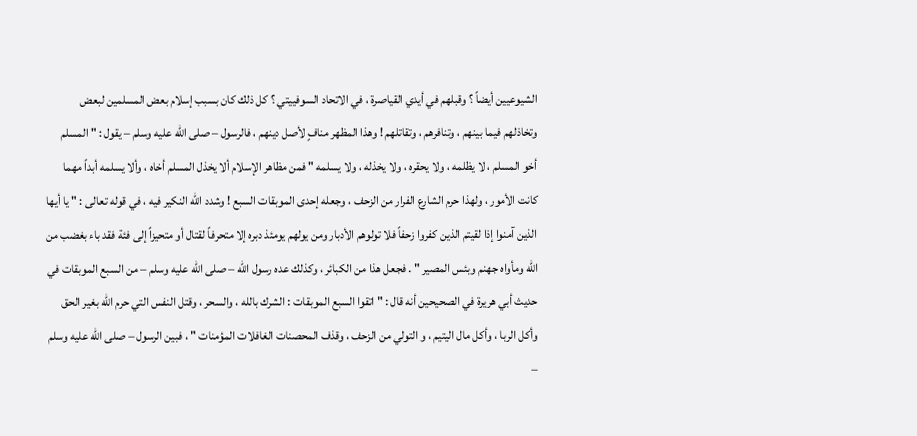الشيوعيين أيضاً ؟ وقبلهم في أيدي القياصرة ، في الاتحاد السوفييتي ؟ كل ذلك كان بسبب إسلام بعض المسلمين لبعض وتخاذلهم فيما بينهم ، وتنافرهم ، وتقاتلهم ! وهذا المظهر منافٍ لأصل دينهم ، فالرسول – صلى الله عليه وسلم – يقول : " المسلم أخو المسلم ، لا يظلمه ، ولا يحقره ، ولا يخذله ، ولا يسلمه " فمن مظاهر الإسلام ألا يخذل المسلم أخاه ، وألا يسلمه أبداً مهما كانت الأمور ، ولهذا حرم الشارع الفرار من الزحف ، وجعله إحدى الموبقات السبع ! وشدد الله النكير فيه ، في قوله تعالى : " يا أيها الذين آمنوا إذا لقيتم الذين كفروا زحفاً فلا تولوهم الأدبار ومن يولهم يومئذ دبره إلا متحرفاً لقتال أو متحيزاً إلى فئة فقد باء بغضب من الله ومأواه جهنم وبئس المصير " . فجعل هذا من الكبائر ، وكذلك عده رسول الله – صلى الله عليه وسلم – من السبع الموبقات في حديث أبي هريرة في الصحيحين أنه قال : " اتقوا السبع الموبقات : الشرك بالله ، والسحر ، وقتل النفس التي حرم الله بغير الحق وأكل الربا ، وأكل مال اليتيم ، و التولي من الزحف ، وقذف المحصنات الغافلات المؤمنات " ، فبين الرسول – صلى الله عليه وسلم –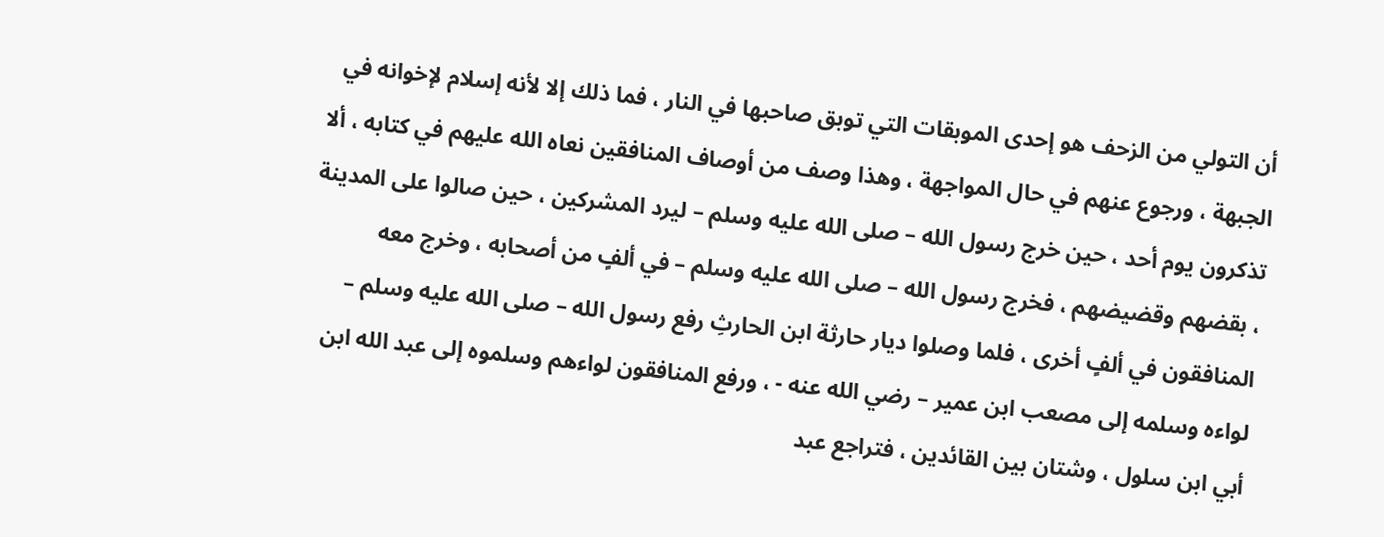أن التولي من الزحف هو إحدى الموبقات التي توبق صاحبها في النار ، فما ذلك إلا لأنه إسلام لإخوانه في الجبهة ، ورجوع عنهم في حال المواجهة ، وهذا وصف من أوصاف المنافقين نعاه الله عليهم في كتابه ، ألا تذكرون يوم أحد ، حين خرج رسول الله – صلى الله عليه وسلم – ليرد المشركين ، حين صالوا على المدينة ، بقضهم وقضيضهم ، فخرج رسول الله – صلى الله عليه وسلم – في ألفٍ من أصحابه ، وخرج معه المنافقون في ألفٍ أخرى ، فلما وصلوا ديار حارثة ابن الحارثِ رفع رسول الله – صلى الله عليه وسلم – لواءه وسلمه إلى مصعب ابن عمير – رضي الله عنه - ، ورفع المنافقون لواءهم وسلموه إلى عبد الله ابن أبي ابن سلول ، وشتان بين القائدين ، فتراجع عبد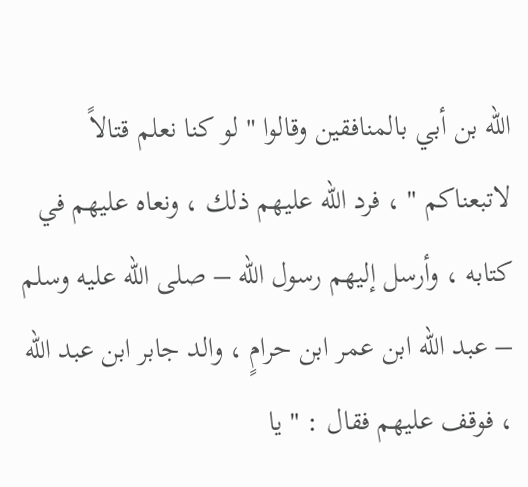الله بن أبي بالمنافقين وقالوا " لو كنا نعلم قتالاً لاتبعناكم " ، فرد الله عليهم ذلك ، ونعاه عليهم في كتابه ، وأرسل إليهم رسول الله – صلى الله عليه وسلم – عبد الله ابن عمر ابن حرامٍ ، والد جابر ابن عبد الله ، فوقف عليهم فقال : " يا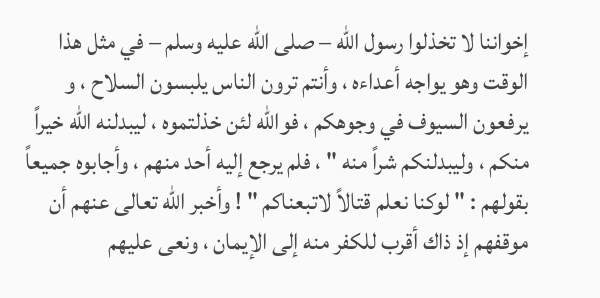إخواننا لا تخذلوا رسول الله – صلى الله عليه وسلم – في مثل هذا الوقت وهو يواجه أعداءه ، وأنتم ترون الناس يلبسون السلاح ، و يرفعون السيوف في وجوهكم ، فوالله لئن خذلتموه ، ليبدلنه الله خيراً منكم ، وليبدلنكم شراً منه " ، فلم يرجع إليه أحد منهم ، وأجابوه جميعاً بقولهم : " لوكنا نعلم قتالاً لاتبعناكم " ! وأخبر الله تعالى عنهم أن موقفهم إذ ذاك أقرب للكفر منه إلى الإيمان ، ونعى عليهم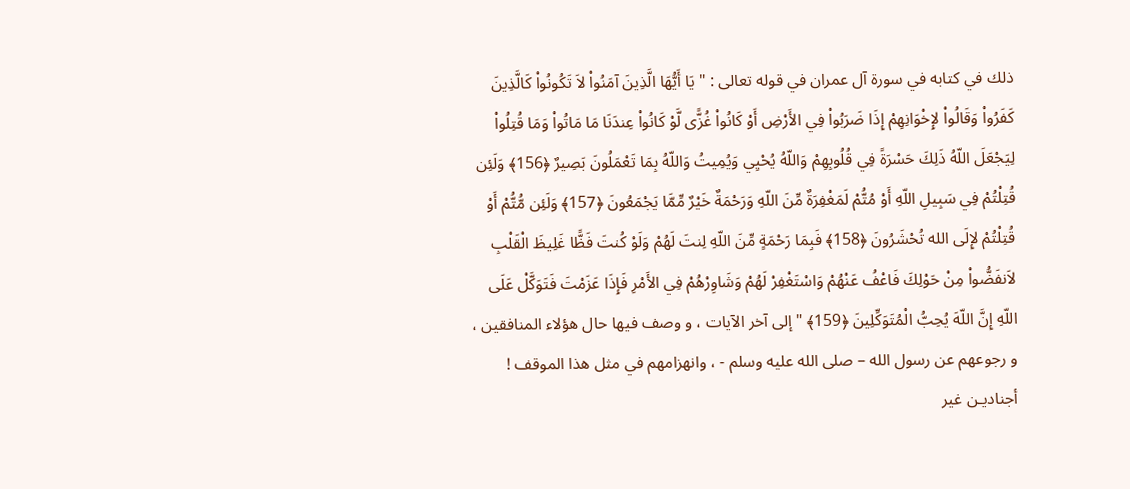ذلك في كتابه في سورة آل عمران في قوله تعالى : " يَا أَيُّهَا الَّذِينَ آمَنُواْ لاَ تَكُونُواْ كَالَّذِينَ كَفَرُواْ وَقَالُواْ لإِخْوَانِهِمْ إِذَا ضَرَبُواْ فِي الأَرْضِ أَوْ كَانُواْ غُزًّى لَّوْ كَانُواْ عِندَنَا مَا مَاتُواْ وَمَا قُتِلُواْ لِيَجْعَلَ اللّهُ ذَلِكَ حَسْرَةً فِي قُلُوبِهِمْ وَاللّهُ يُحْيِي وَيُمِيتُ وَاللّهُ بِمَا تَعْمَلُونَ بَصِيرٌ ﴿156﴾ وَلَئِن قُتِلْتُمْ فِي سَبِيلِ اللّهِ أَوْ مُتُّمْ لَمَغْفِرَةٌ مِّنَ اللّهِ وَرَحْمَةٌ خَيْرٌ مِّمَّا يَجْمَعُونَ ﴿157﴾ وَلَئِن مُّتُّمْ أَوْ قُتِلْتُمْ لإِلَى الله تُحْشَرُونَ ﴿158﴾ فَبِمَا رَحْمَةٍ مِّنَ اللّهِ لِنتَ لَهُمْ وَلَوْ كُنتَ فَظًّا غَلِيظَ الْقَلْبِ لاَنفَضُّواْ مِنْ حَوْلِكَ فَاعْفُ عَنْهُمْ وَاسْتَغْفِرْ لَهُمْ وَشَاوِرْهُمْ فِي الأَمْرِ فَإِذَا عَزَمْتَ فَتَوَكَّلْ عَلَى اللّهِ إِنَّ اللّهَ يُحِبُّ الْمُتَوَكِّلِينَ ﴿159﴾ " إلى آخر الآيات ، و وصف فيها حال هؤلاء المنافقين ، و رجوعهم عن رسول الله – صلى الله عليه وسلم - ، وانهزامهم في مثل هذا الموقف !
أجناديـن غير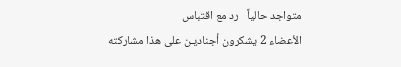متواجد حالياً   رد مع اقتباس
الأعضاء 2 يشكرون أجناديـن على هذا مشاركته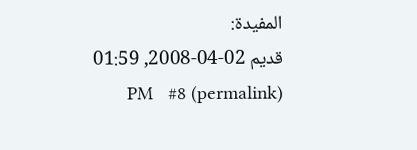المفيدة:
قديم 02-04-2008, 01:59 PM   #8 (permalink)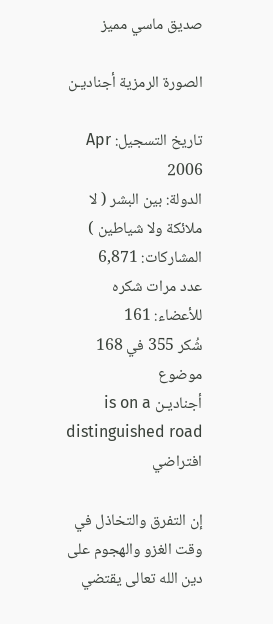صديق ماسي مميز

الصورة الرمزية أجناديـن

تاريخ التسجيل: Apr 2006
الدولة: بين البشر ( لا ملائكة ولا شياطين )
المشاركات: 6,871
عدد مرات شكره للأعضاء: 161
شُكر 355 في 168 موضوع
أجناديـن is on a distinguished road
افتراضي

إن التفرق والتخاذل في وقت الغزو والهجوم على دين الله تعالى يقتضي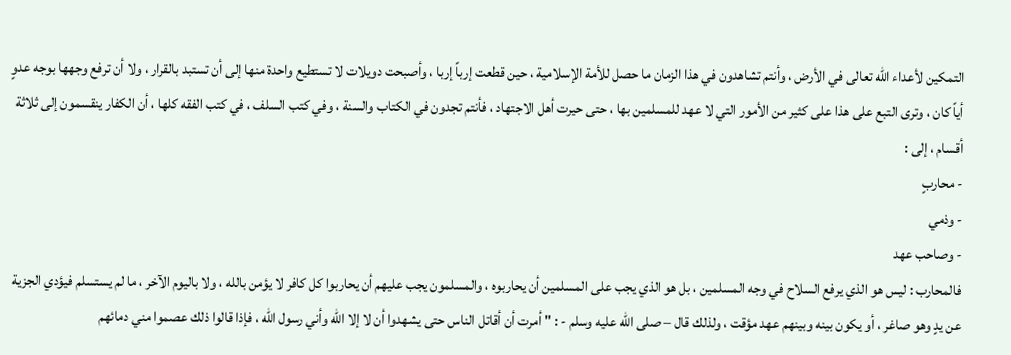التمكين لأعداء الله تعالى في الأرض ، وأنتم تشاهدون في هذا الزمان ما حصل للأمة الإسلامية ، حين قطعت إرباً إربا ، وأصبحت دويلات لا تستطيع واحدة منها إلى أن تستبد بالقرار ، ولا أن ترفع وجهها بوجه عدوٍ أياً كان ، وترى التبع على هذا على كثير من الأمور التي لا عهد للمسلمين بها ، حتى حيرت أهل الاجتهاد ، فأنتم تجدون في الكتاب والسنة ، وفي كتب السلف ، في كتب الفقه كلها ، أن الكفار ينقسمون إلى ثلاثة أقسام ، إلى :
- محاربٍ
- وذمي
- وصاحب عهد
فالمحارب : ليس هو الذي يرفع السلاح في وجه المسلمين ، بل هو الذي يجب على المسلمين أن يحاربوه ، والمسلمون يجب عليهم أن يحاربوا كل كافر لا يؤمن بالله ، ولا باليوم الآخر ، ما لم يستسلم فيؤدي الجزية عن يدٍ وهو صاغر ، أو يكون بينه وبينهم عهد مؤقت ، ولذلك قال – صلى الله عليه وسلم - : " أمرت أن أقاتل الناس حتى يشهدوا أن لا إلا الله وأني رسول الله ، فإذا قالوا ذلك عصموا مني دمائهم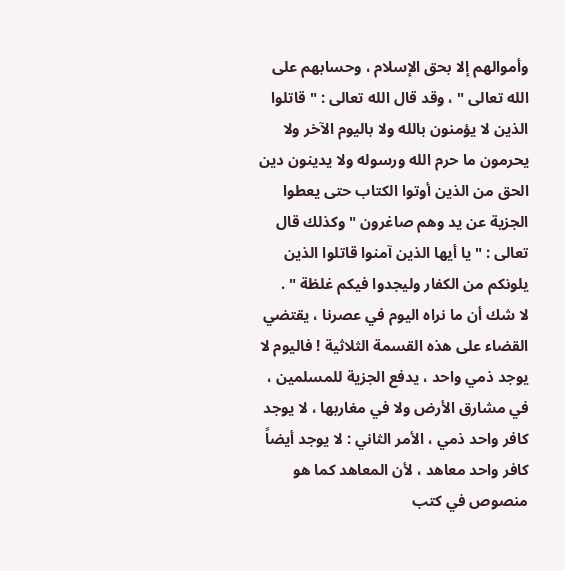وأموالهم إلا بحق الإسلام ، وحسابهم على الله تعالى " ، وقد قال الله تعالى : " قاتلوا الذين لا يؤمنون بالله ولا باليوم الآخر ولا يحرمون ما حرم الله ورسوله ولا يدينون دين الحق من الذين أوتوا الكتاب حتى يعطوا الجزية عن يد وهم صاغرون " وكذلك قال تعالى : " يا أيها الذين آمنوا قاتلوا الذين يلونكم من الكفار وليجدوا فيكم غلظة " .
لا شك أن ما نراه اليوم في عصرنا ، يقتضي القضاء على هذه القسمة الثلاثية ! فاليوم لا يوجد ذمي واحد ، يدفع الجزية للمسلمين ، في مشارق الأرض ولا في مغاربها ، لا يوجد كافر واحد ذمي ، الأمر الثاني : لا يوجد أيضاً كافر واحد معاهد ، لأن المعاهد كما هو منصوص في كتب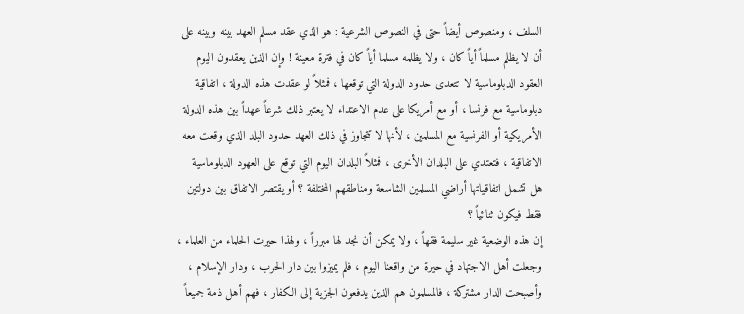السلف ، ومنصوص أيضاً حتى في النصوص الشرعية : هو الذي عقد مسلم العهد بينه وبينه على أن لا يظلم مسلماً أياً كان ، ولا يظلمه مسلما أياً كان في فترة معينة ! وإن الذين يعقدون اليوم العقود الدبلوماسية لا تتعدى حدود الدولة التي توقعها ، فمثلاً لو عقدت هذه الدولة ، اتفاقية دبلوماسية مع فرنسا ، أو مع أمريكا على عدم الاعتداء لا يعتبر ذلك شرعاً عهداً بين هذه الدولة الأمريكية أو الفرنسية مع المسلمين ، لأنها لا تتجاوز في ذلك العهد حدود البلد الذي وقعت معه الاتفاقية ، فتعتدي على البلدان الأخرى ، فمثلاً البلدان اليوم التي توقع على العهود الدبلوماسية هل تشمل اتفاقياتها أراضي المسلمين الشاسعة ومناطقهم المختلفة ؟ أو يقتصر الاتفاق بين دولتين فقط فيكون ثنائياً ؟
إن هذه الوضعية غير سليمة فقهاً ، ولا يمكن أن نجد لها مبرراً ، ولهذا حيرت الحلماء من العلماء ، وجعلت أهل الاجتهاد في حيرة من واقعنا اليوم ، فلم يميزوا بين دار الحرب ، ودار الإسلام ، وأصبحت الدار مشتركة ، فالمسلمون هم الذين يدفعون الجزية إلى الكفار ، فهم أهل ذمة جميعاً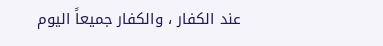عند الكفار ، والكفار جميعاً اليوم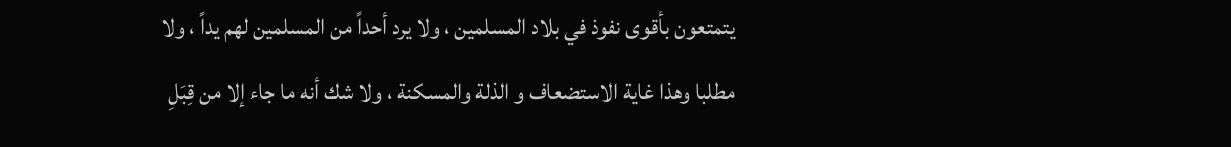يتمتعون بأقوى نفوذ في بلاد المسلمين ، ولا يرد أحداً من المسلمين لهم يداً ، ولا مطلبا وهذا غاية الاستضعاف و الذلة والمسكنة ، ولا شك أنه ما جاء إلا من قِبَلِ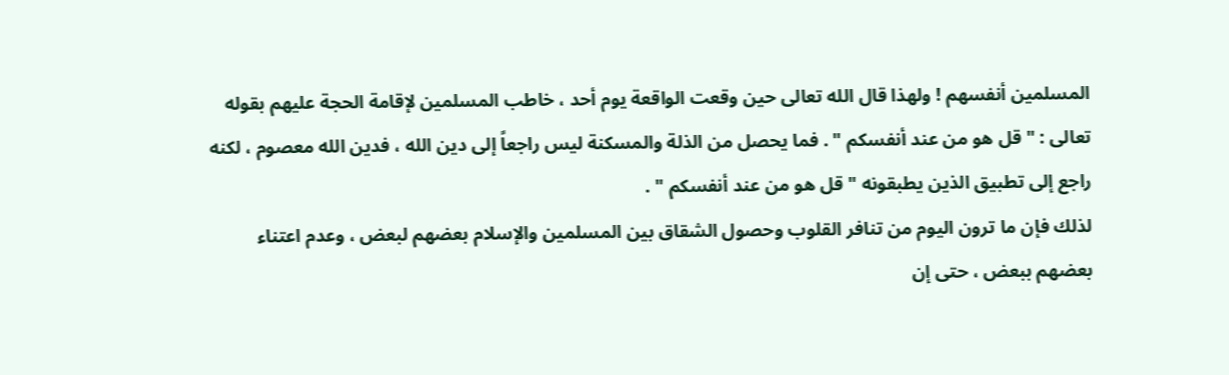المسلمين أنفسهم ! ولهذا قال الله تعالى حين وقعت الواقعة يوم أحد ، خاطب المسلمين لإقامة الحجة عليهم بقوله تعالى : " قل هو من عند أنفسكم " . فما يحصل من الذلة والمسكنة ليس راجعاً إلى دين الله ، فدين الله معصوم ، لكنه راجع إلى تطبيق الذين يطبقونه " قل هو من عند أنفسكم " .
لذلك فإن ما ترون اليوم من تنافر القلوب وحصول الشقاق بين المسلمين والإسلام بعضهم لبعض ، وعدم اعتناء بعضهم ببعض ، حتى إن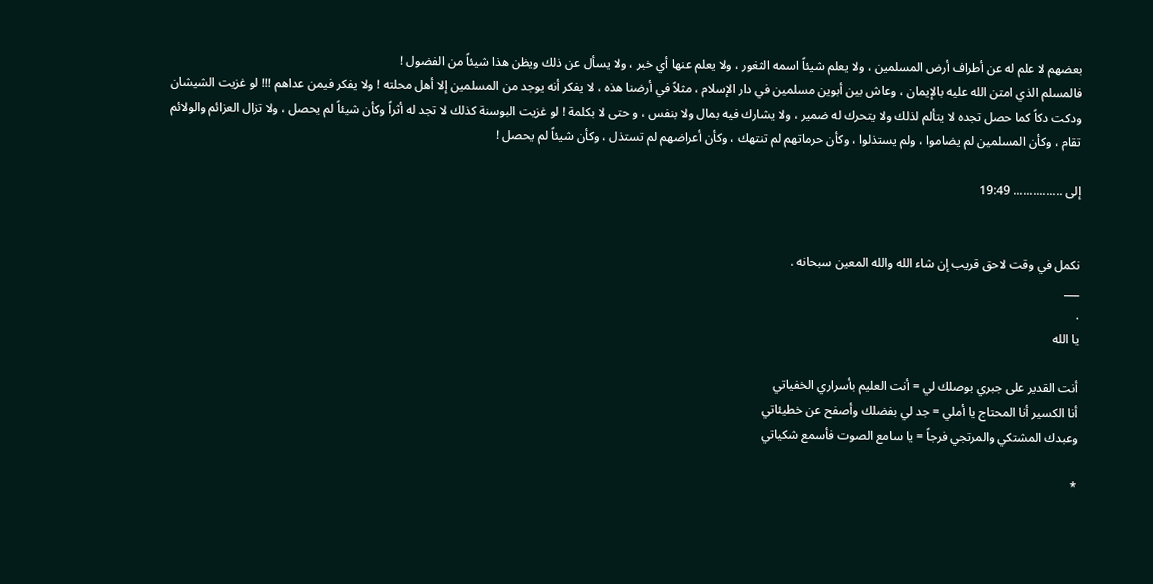بعضهم لا علم له عن أطراف أرض المسلمين ، ولا يعلم شيئاً اسمه الثغور ، ولا يعلم عنها أي خبر ، ولا يسأل عن ذلك ويظن هذا شيئاً من الفضول !
فالمسلم الذي امتن الله عليه بالإيمان ، وعاش بين أبوين مسلمين في دار الإسلام ، مثلاً في أرضنا هذه ، لا يفكر أنه يوجد من المسلمين إلا أهل محلته ! ولا يفكر فيمن عداهم !!! لو غزيت الشيشان ودكت دكاً كما حصل تجده لا يتألم لذلك ولا يتحرك له ضمير ، ولا يشارك فيه بمال ولا بنفس ، و حتى لا بكلمة ! لو غزيت البوسنة كذلك لا تجد له أثراً وكأن شيئاً لم يحصل ، ولا تزال العزائم والولائم تقام ، وكأن المسلمين لم يضاموا ، ولم يستذلوا ، وكأن حرماتهم لم تنتهك ، وكأن أعراضهم لم تستذل ، وكأن شيئاً لم يحصل !

إلى ............... 19:49


نكمل في وقت لاحق قريب إن شاء الله والله المعين سبحانه .
___
.
يا الله

أنت القدير على جبري بوصلك لي = أنت العليم بأسراري الخفياتي
أنا الكسير أنا المحتاج يا أملي = جد لي بفضلك وأصفح عن خطيئاتي
وعبدك المشتكي والمرتجي فرجاً = يا سامع الصوت فأسمع شكياتي

*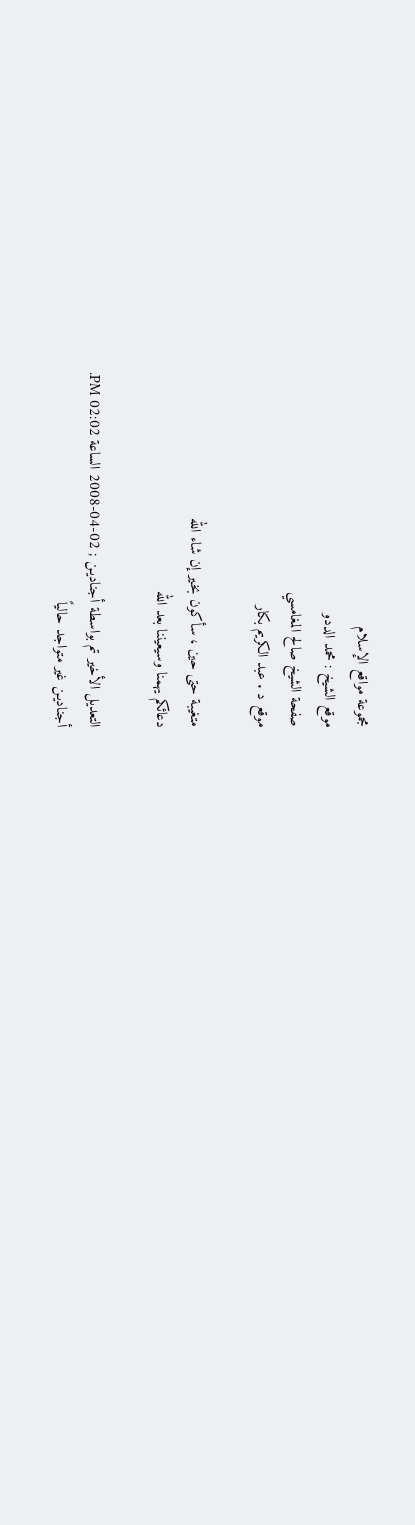مجموعة مواقع الإسلام
موقع الشيخ : محمد الددو
صفحة الشيخ صالح المغامسي
موقع د . عبد الكريم بكار

متغيبة حتى حين ، سأكون بخير إن شاء الله
دعائكم يهمنا وسيعيننا بعد الله

التعديل الأخير تم بواسطة أجناديـن ; 02-04-2008 الساعة 02:02 PM.
أجناديـن غير متواجد حالياً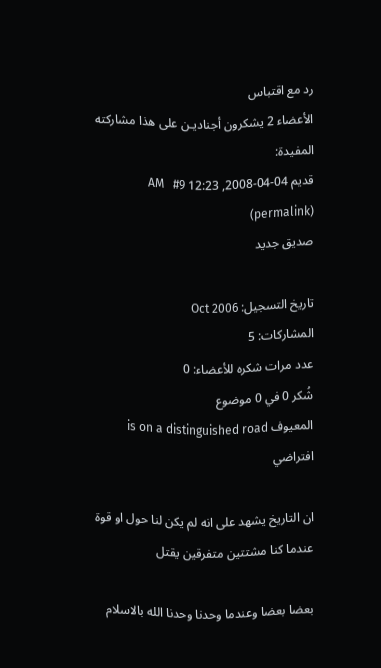رد مع اقتباس
الأعضاء 2 يشكرون أجناديـن على هذا مشاركته المفيدة:
قديم 04-04-2008, 12:23 AM   #9 (permalink)
صديق جديد

تاريخ التسجيل: Oct 2006
المشاركات: 5
عدد مرات شكره للأعضاء: 0
شُكر 0 في 0 موضوع
المعيوف is on a distinguished road
افتراضي

ان التاريخ يشهد على انه لم يكن لنا حول او قوة عندما كنا مشتتين متفرقين يقتل

بعضا بعضا وعندما وحدنا وحدنا الله بالاسلام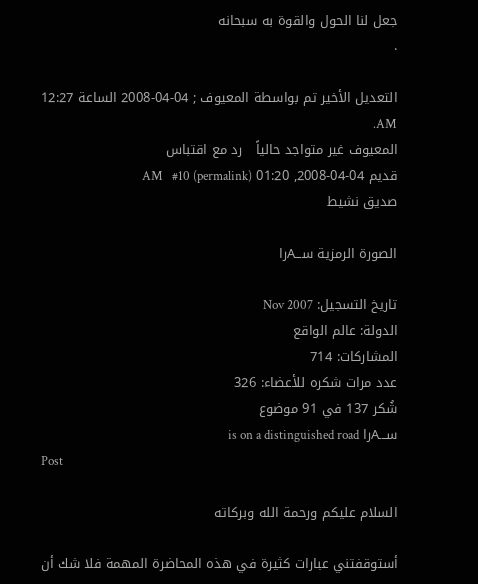جعل لنا الحول والقوة به سبحانه
.

التعديل الأخير تم بواسطة المعيوف ; 04-04-2008 الساعة 12:27 AM.
المعيوف غير متواجد حالياً   رد مع اقتباس
قديم 04-04-2008, 01:20 AM   #10 (permalink)
صديق نشيط

الصورة الرمزية ســـAرا

تاريخ التسجيل: Nov 2007
الدولة: عالم الواقع
المشاركات: 714
عدد مرات شكره للأعضاء: 326
شُكر 137 في 91 موضوع
ســـAرا is on a distinguished road
Post

السلام عليكم ورحمة الله وبركاته

أستوقفتني عبارات كثيرة في هذه المحاضرة المهمة فلا شك أن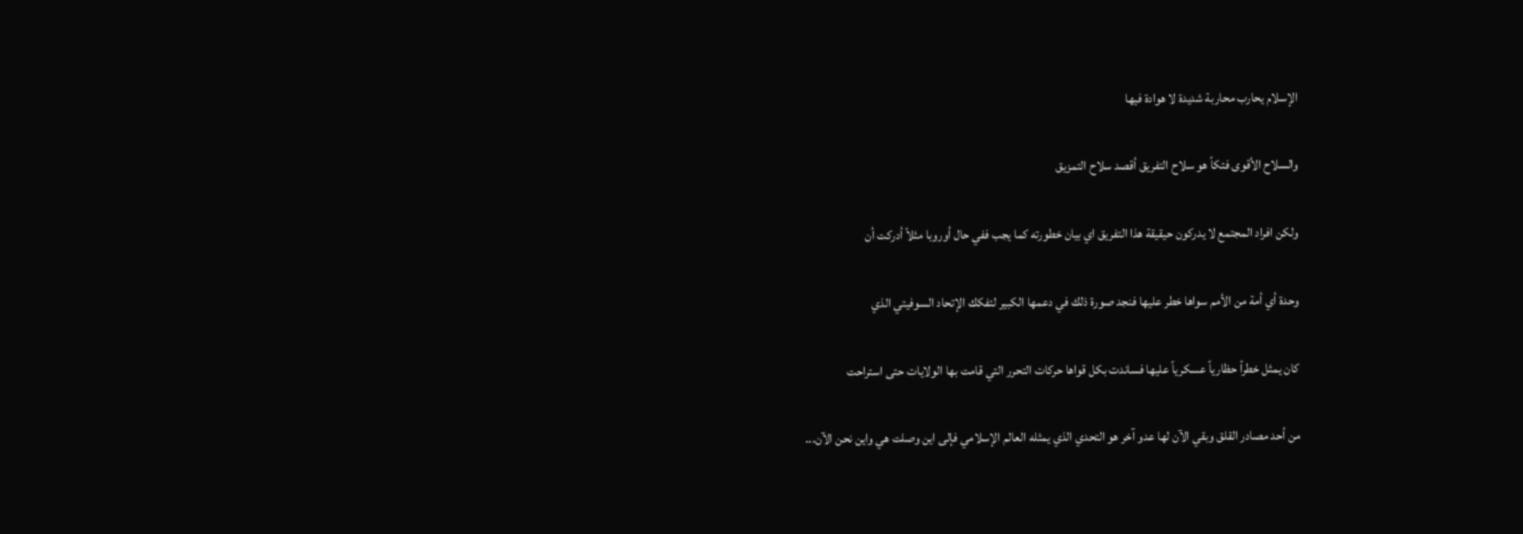الإسلام يحارب محاربة شديدة لا هوادة فيها

والسلاح الأقوى فتكاً هو سلاح التفريق أقصد سلاح التمزيق

ولكن افراد المجتمع لا يدركون حيقيقة هذا التفريق اي بيان خطورته كما يجب ففي حال أوروبا مثلاً أدركت أن

وحدة أي أمة من الأمم سواها خطر عليها فنجد صورة ذلك في دعمها الكبير لتفكك الإتحاد السوفيتي الذي

كان يمثل خطراً حظارياً عسكرياً عليها فساندت بكل قواها حركات التحرر التي قامت بها الولايات حتى استراحت

من أحد مصادر القلق وبقي الآن لها عدو آخر هو التحدي الذي يمثله العالم الإسلامي فإلى اين وصلت هي واين نحن الآن...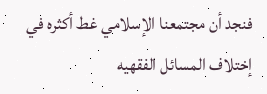فنجد أن مجتمعنا الإسلامي غط أكثره في إختلاف المسائل الفقهيه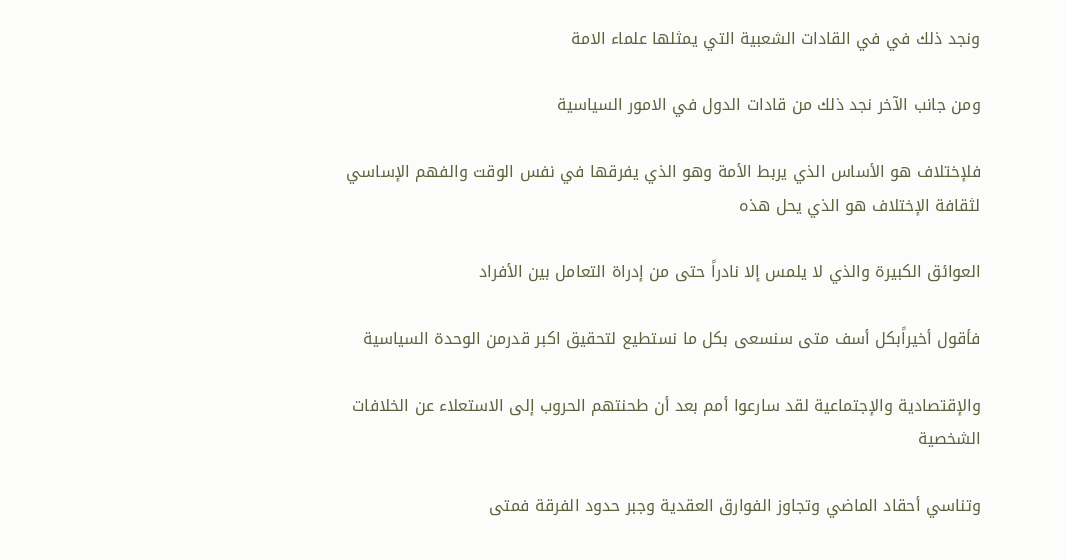ونجد ذلك في في القادات الشعبية التي يمثلها علماء الامة

ومن جانب الآخر نجد ذلك من قادات الدول في الامور السياسية

فلإختلاف هو الأساس الذي يربط الأمة وهو الذي يفرقها في نفس الوقت والفهم الإساسي لثقافة الإختلاف هو الذي يحل هذه

العوائق الكبيرة والذي لا يلمس إلا نادراً حتى من إدراة التعامل بين الأفراد

فأقول أخيراًبكل أسف متى سنسعى بكل ما نستطيع لتحقيق اكبر قدرمن الوحدة السياسية

والإقتصادية والإجتماعية لقد سارعوا أمم بعد أن طحنتهم الحروب إلى الاستعلاء عن الخلافات الشخصية

وتناسي أحقاد الماضي وتجاوز الفوارق العقدية وجبر حدود الفرقة فمتى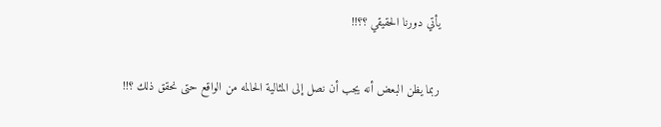يأتي دورنا الحقيقي ؟؟!!

ربما يظن البعض أنه يجب أن نصل إلى المثالية الحالمه من الواقع حتى نحقق ذلك ؟!!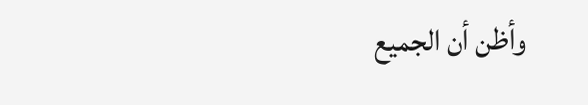وأظن أن الجميع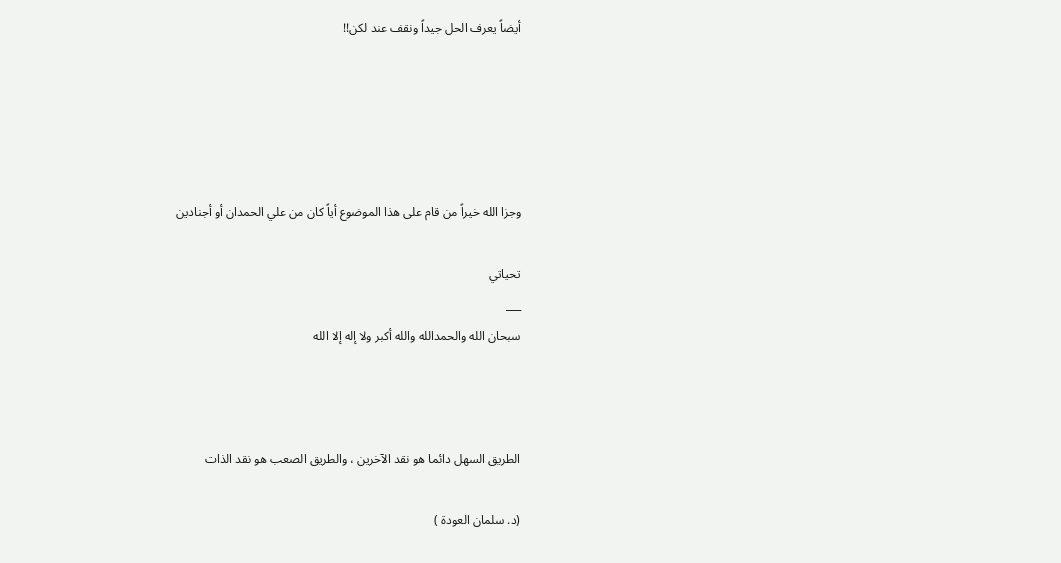أيضاً يعرف الحل جيداً ونقف عند لكن!!





وجزا الله خيراً من قام على هذا الموضوع أياً كان من علي الحمدان أو أجنادين

تحياتي
___
سبحان الله والحمدالله والله أكبر ولا إله إلا الله



الطريق السهل دائما هو نقد الآخرين ، والطريق الصعب هو نقد الذات

(د. سلمان العودة )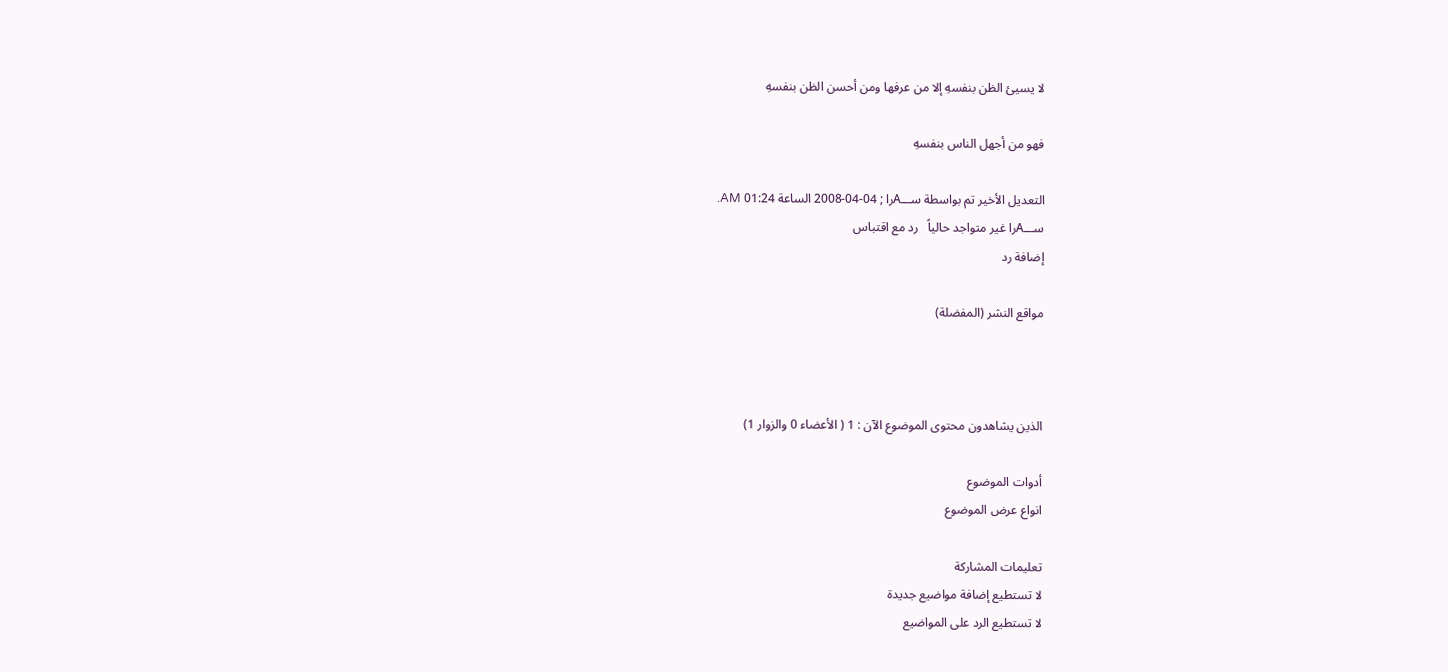لا يسيئ الظن بنفسهِ إلا من عرفها ومن أحسن الظن بنفسهِ

فهو من أجهل الناس بنفسهِ

التعديل الأخير تم بواسطة ســـAرا ; 04-04-2008 الساعة 01:24 AM.
ســـAرا غير متواجد حالياً   رد مع اقتباس
إضافة رد

مواقع النشر (المفضلة)



الذين يشاهدون محتوى الموضوع الآن : 1 ( الأعضاء 0 والزوار 1)

أدوات الموضوع
انواع عرض الموضوع

تعليمات المشاركة
لا تستطيع إضافة مواضيع جديدة
لا تستطيع الرد على المواضيع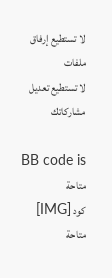لا تستطيع إرفاق ملفات
لا تستطيع تعديل مشاركاتك

BB code is متاحة
كود [IMG] متاحة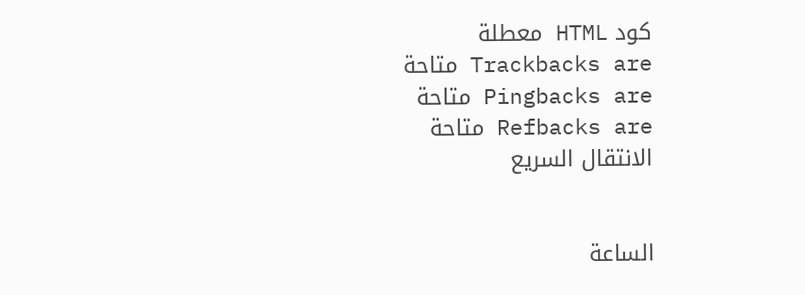كود HTML معطلة
Trackbacks are متاحة
Pingbacks are متاحة
Refbacks are متاحة
الانتقال السريع


الساعة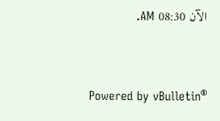الآن 08:30 AM.


Powered by vBulletin®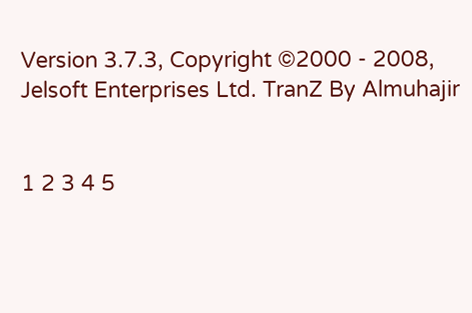Version 3.7.3, Copyright ©2000 - 2008, Jelsoft Enterprises Ltd. TranZ By Almuhajir


1 2 3 4 5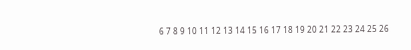6 7 8 9 10 11 12 13 14 15 16 17 18 19 20 21 22 23 24 25 26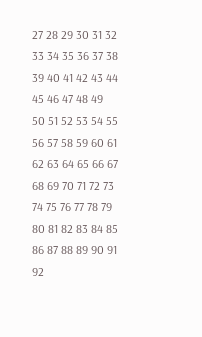27 28 29 30 31 32 33 34 35 36 37 38 39 40 41 42 43 44 45 46 47 48 49 50 51 52 53 54 55 56 57 58 59 60 61 62 63 64 65 66 67 68 69 70 71 72 73 74 75 76 77 78 79 80 81 82 83 84 85 86 87 88 89 90 91 92